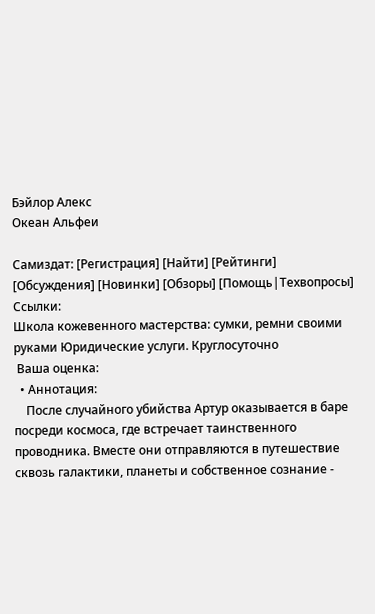Бэйлор Алекс
Океан Альфеи

Самиздат: [Регистрация] [Найти] [Рейтинги] [Обсуждения] [Новинки] [Обзоры] [Помощь|Техвопросы]
Ссылки:
Школа кожевенного мастерства: сумки, ремни своими руками Юридические услуги. Круглосуточно
 Ваша оценка:
  • Аннотация:
    После случайного убийства Артур оказывается в баре посреди космоса, где встречает таинственного проводника. Вместе они отправляются в путешествие сквозь галактики, планеты и собственное сознание -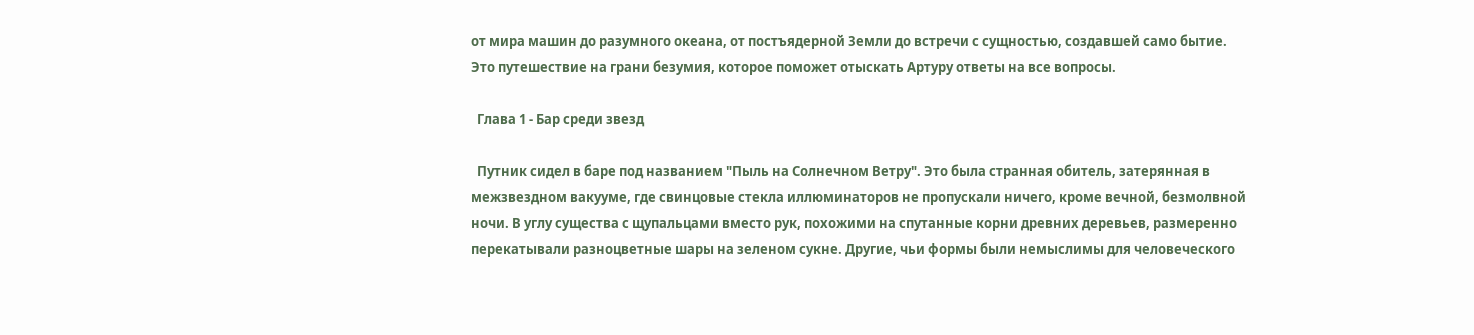от мира машин до разумного океана, от постъядерной Земли до встречи с сущностью, создавшей само бытие. Это путешествие на грани безумия, которое поможет отыскать Артуру ответы на все вопросы.

  Глава 1 - Бар среди звезд

  Путник сидел в баре под названием "Пыль на Солнечном Ветру". Это была странная обитель, затерянная в межзвездном вакууме, где свинцовые стекла иллюминаторов не пропускали ничего, кроме вечной, безмолвной ночи. В углу существа с щупальцами вместо рук, похожими на спутанные корни древних деревьев, размеренно перекатывали разноцветные шары на зеленом сукне. Другие, чьи формы были немыслимы для человеческого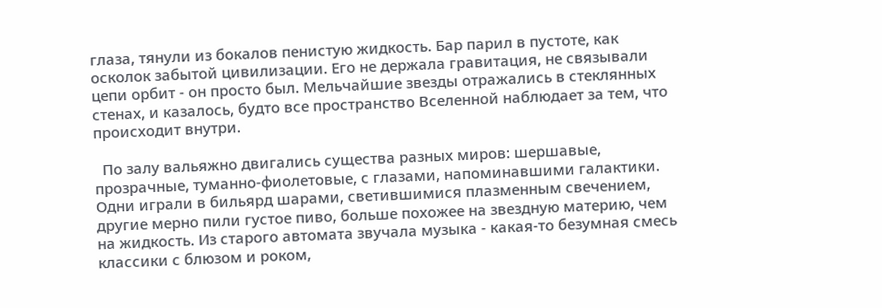глаза, тянули из бокалов пенистую жидкость. Бар парил в пустоте, как осколок забытой цивилизации. Его не держала гравитация, не связывали цепи орбит - он просто был. Мельчайшие звезды отражались в стеклянных стенах, и казалось, будто все пространство Вселенной наблюдает за тем, что происходит внутри.

  По залу вальяжно двигались существа разных миров: шершавые, прозрачные, туманно-фиолетовые, с глазами, напоминавшими галактики. Одни играли в бильярд шарами, светившимися плазменным свечением, другие мерно пили густое пиво, больше похожее на звездную материю, чем на жидкость. Из старого автомата звучала музыка - какая-то безумная смесь классики с блюзом и роком,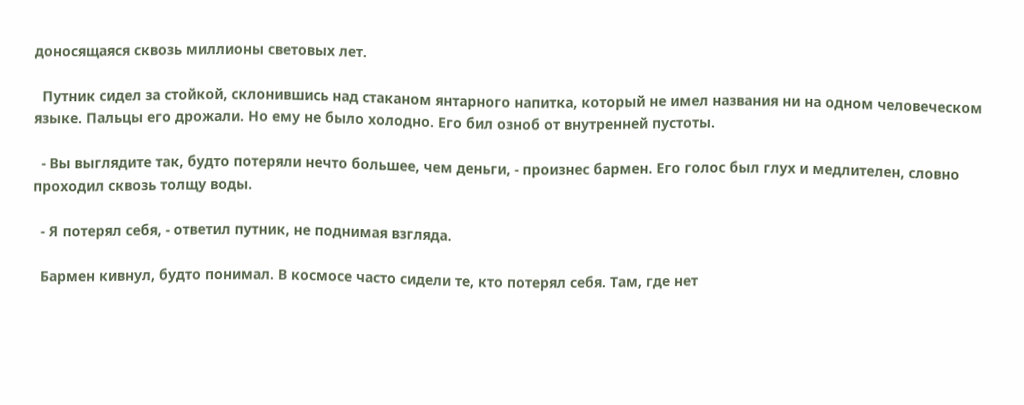доносящаяся сквозь миллионы световых лет.

  Путник сидел за стойкой, склонившись над стаканом янтарного напитка, который не имел названия ни на одном человеческом языке. Пальцы его дрожали. Но ему не было холодно. Его бил озноб от внутренней пустоты.

  - Вы выглядите так, будто потеряли нечто большее, чем деньги, - произнес бармен. Его голос был глух и медлителен, словно проходил сквозь толщу воды.

  - Я потерял себя, - ответил путник, не поднимая взгляда.

  Бармен кивнул, будто понимал. В космосе часто сидели те, кто потерял себя. Там, где нет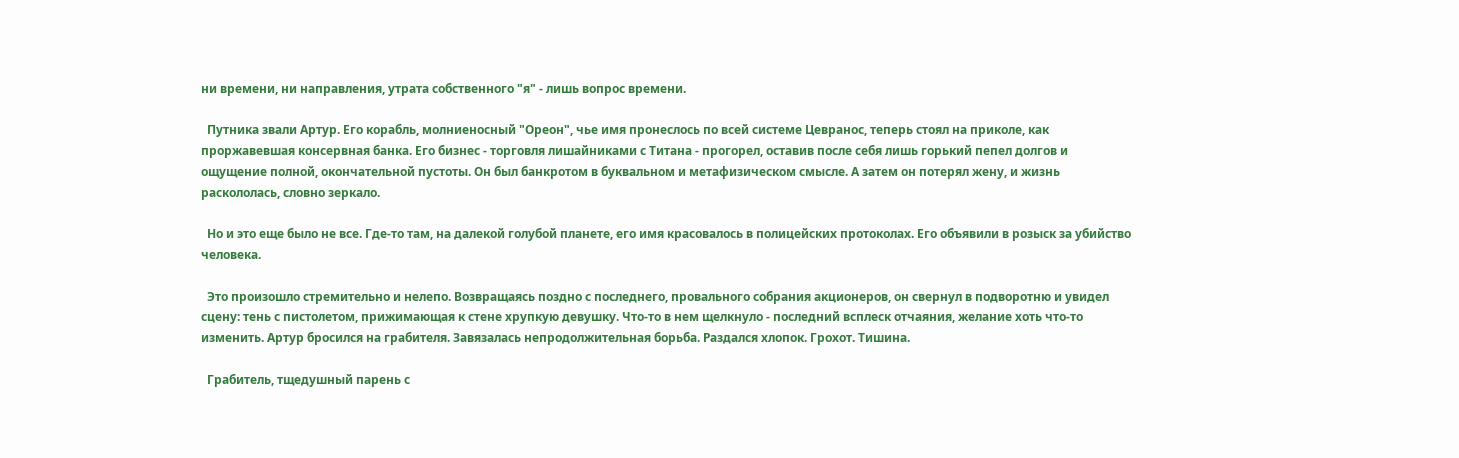ни времени, ни направления, утрата собственного "я" - лишь вопрос времени.

  Путника звали Артур. Его корабль, молниеносный "Ореон", чье имя пронеслось по всей системе Цевранос, теперь стоял на приколе, как проржавевшая консервная банка. Его бизнес - торговля лишайниками с Титана - прогорел, оставив после себя лишь горький пепел долгов и ощущение полной, окончательной пустоты. Он был банкротом в буквальном и метафизическом смысле. А затем он потерял жену, и жизнь раскололась, словно зеркало.

  Но и это еще было не все. Где-то там, на далекой голубой планете, его имя красовалось в полицейских протоколах. Его объявили в розыск за убийство человека.

  Это произошло стремительно и нелепо. Возвращаясь поздно с последнего, провального собрания акционеров, он свернул в подворотню и увидел сцену: тень с пистолетом, прижимающая к стене хрупкую девушку. Что-то в нем щелкнуло - последний всплеск отчаяния, желание хоть что-то изменить. Артур бросился на грабителя. Завязалась непродолжительная борьба. Раздался хлопок. Грохот. Тишина.

  Грабитель, тщедушный парень с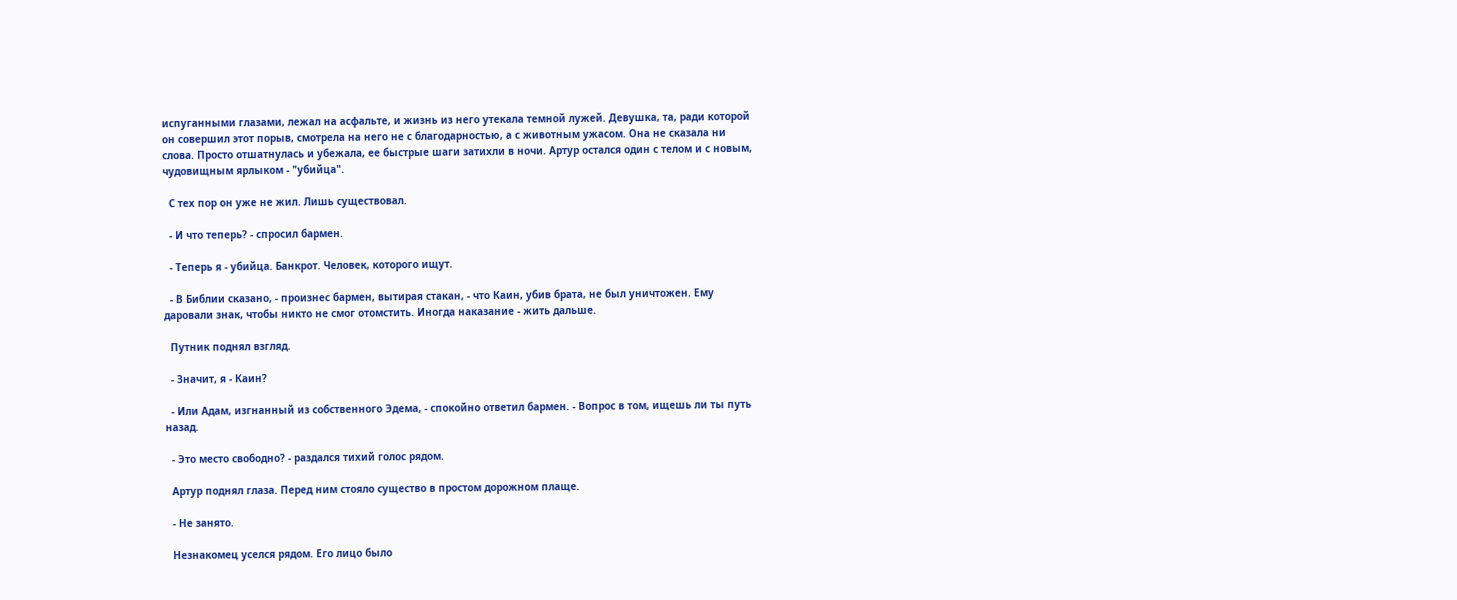испуганными глазами, лежал на асфальте, и жизнь из него утекала темной лужей. Девушка, та, ради которой он совершил этот порыв, смотрела на него не с благодарностью, а с животным ужасом. Она не сказала ни слова. Просто отшатнулась и убежала, ее быстрые шаги затихли в ночи. Артур остался один с телом и с новым, чудовищным ярлыком - "убийца".

  С тех пор он уже не жил. Лишь существовал.

  - И что теперь? - спросил бармен.

  - Теперь я - убийца. Банкрот. Человек, которого ищут.

  - В Библии сказано, - произнес бармен, вытирая стакан, - что Каин, убив брата, не был уничтожен. Ему даровали знак, чтобы никто не смог отомстить. Иногда наказание - жить дальше.

  Путник поднял взгляд.

  - Значит, я - Каин?

  - Или Адам, изгнанный из собственного Эдема, - спокойно ответил бармен. - Вопрос в том, ищешь ли ты путь назад.

  - Это место свободно? - раздался тихий голос рядом.

  Артур поднял глаза. Перед ним стояло существо в простом дорожном плаще.

  - Не занято.

  Незнакомец уселся рядом. Его лицо было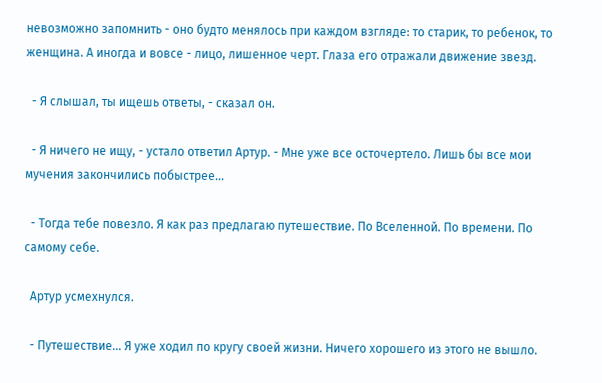невозможно запомнить - оно будто менялось при каждом взгляде: то старик, то ребенок, то женщина. А иногда и вовсе - лицо, лишенное черт. Глаза его отражали движение звезд.

  - Я слышал, ты ищешь ответы, - сказал он.

  - Я ничего не ищу, - устало ответил Артур. - Мне уже все осточертело. Лишь бы все мои мучения закончились побыстрее...

  - Тогда тебе повезло. Я как раз предлагаю путешествие. По Вселенной. По времени. По самому себе.

  Артур усмехнулся.

  - Путешествие... Я уже ходил по кругу своей жизни. Ничего хорошего из этого не вышло.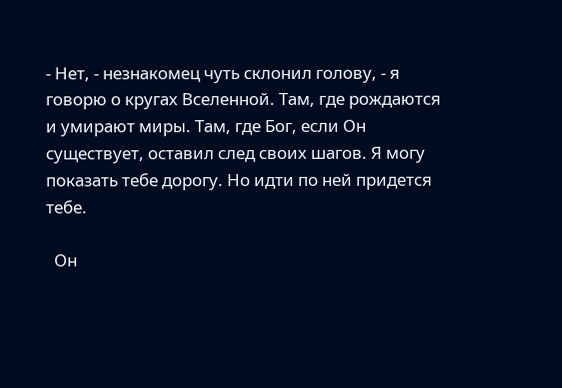- Нет, - незнакомец чуть склонил голову, - я говорю о кругах Вселенной. Там, где рождаются и умирают миры. Там, где Бог, если Он существует, оставил след своих шагов. Я могу показать тебе дорогу. Но идти по ней придется тебе.

  Он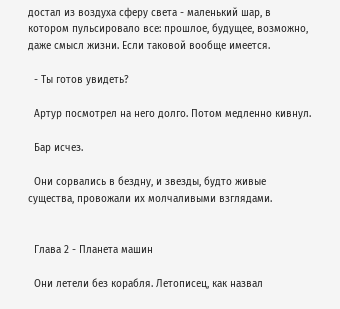достал из воздуха сферу света - маленький шар, в котором пульсировало все: прошлое, будущее, возможно, даже смысл жизни. Если таковой вообще имеется.

  - Ты готов увидеть?

  Артур посмотрел на него долго. Потом медленно кивнул.

  Бар исчез.

  Они сорвались в бездну, и звезды, будто живые существа, провожали их молчаливыми взглядами.


  Глава 2 - Планета машин

  Они летели без корабля. Летописец, как назвал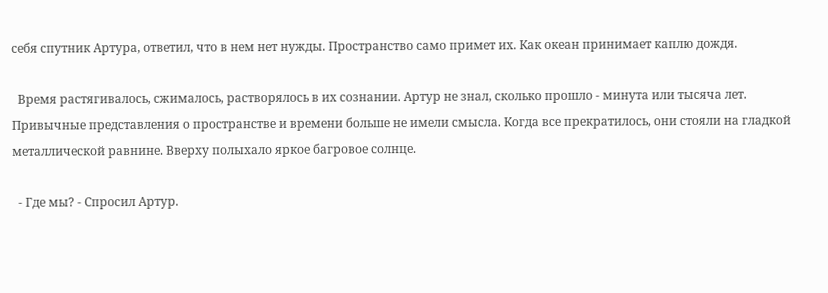себя спутник Артура, ответил, что в нем нет нужды. Пространство само примет их. Как океан принимает каплю дождя.

  Время растягивалось, сжималось, растворялось в их сознании. Артур не знал, сколько прошло - минута или тысяча лет. Привычные представления о пространстве и времени больше не имели смысла. Когда все прекратилось, они стояли на гладкой металлической равнине. Вверху полыхало яркое багровое солнце.

  - Где мы? - Спросил Артур.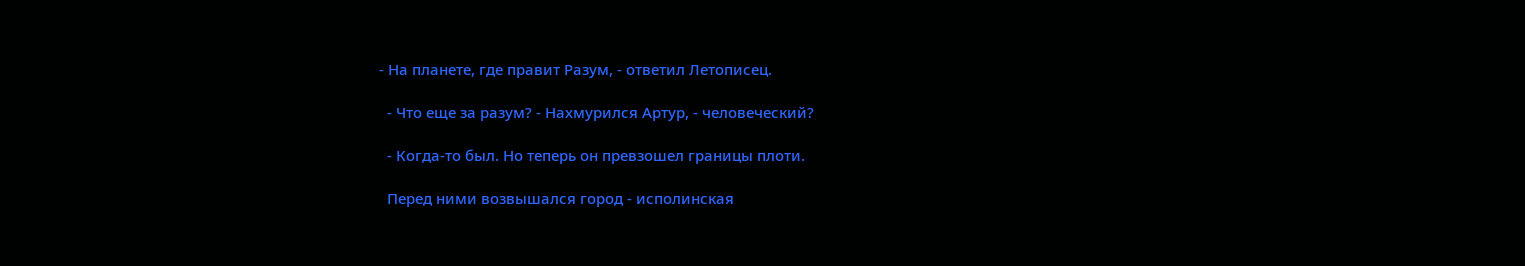- На планете, где правит Разум, - ответил Летописец.

  - Что еще за разум? - Нахмурился Артур, - человеческий?

  - Когда-то был. Но теперь он превзошел границы плоти.

  Перед ними возвышался город - исполинская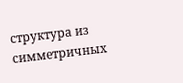структура из симметричных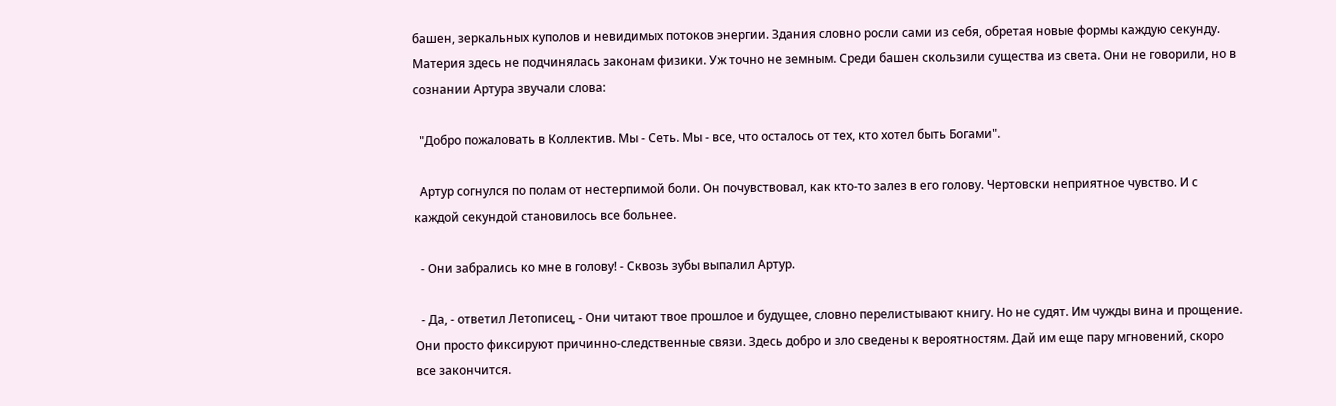башен, зеркальных куполов и невидимых потоков энергии. Здания словно росли сами из себя, обретая новые формы каждую секунду. Материя здесь не подчинялась законам физики. Уж точно не земным. Среди башен скользили существа из света. Они не говорили, но в сознании Артура звучали слова:

  "Добро пожаловать в Коллектив. Мы - Сеть. Мы - все, что осталось от тех, кто хотел быть Богами".

  Артур согнулся по полам от нестерпимой боли. Он почувствовал, как кто-то залез в его голову. Чертовски неприятное чувство. И с каждой секундой становилось все больнее.

  - Они забрались ко мне в голову! - Сквозь зубы выпалил Артур.

  - Да, - ответил Летописец, - Они читают твое прошлое и будущее, словно перелистывают книгу. Но не судят. Им чужды вина и прощение. Они просто фиксируют причинно-следственные связи. Здесь добро и зло сведены к вероятностям. Дай им еще пару мгновений, скоро все закончится.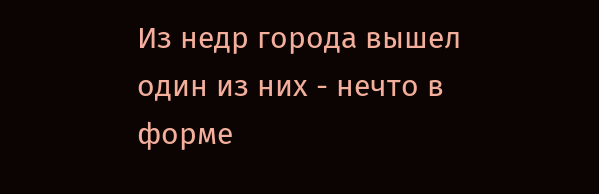Из недр города вышел один из них - нечто в форме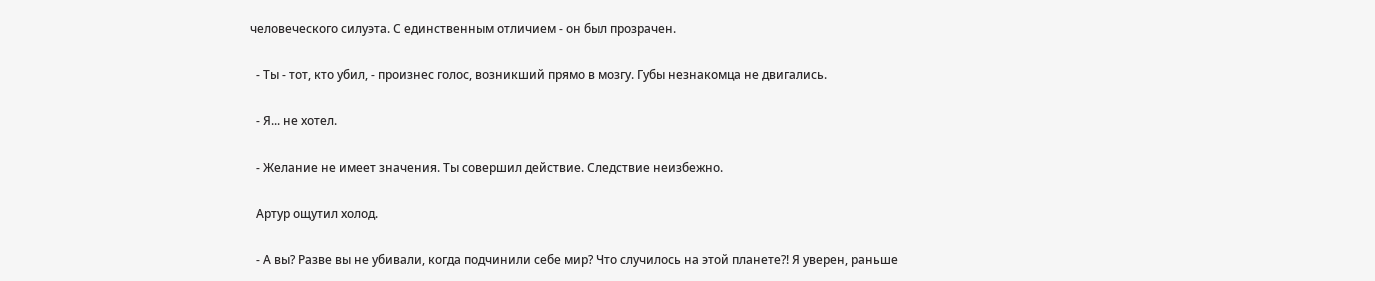человеческого силуэта. С единственным отличием - он был прозрачен.

  - Ты - тот, кто убил, - произнес голос, возникший прямо в мозгу. Губы незнакомца не двигались.

  - Я... не хотел.

  - Желание не имеет значения. Ты совершил действие. Следствие неизбежно.

  Артур ощутил холод.

  - А вы? Разве вы не убивали, когда подчинили себе мир? Что случилось на этой планете?! Я уверен, раньше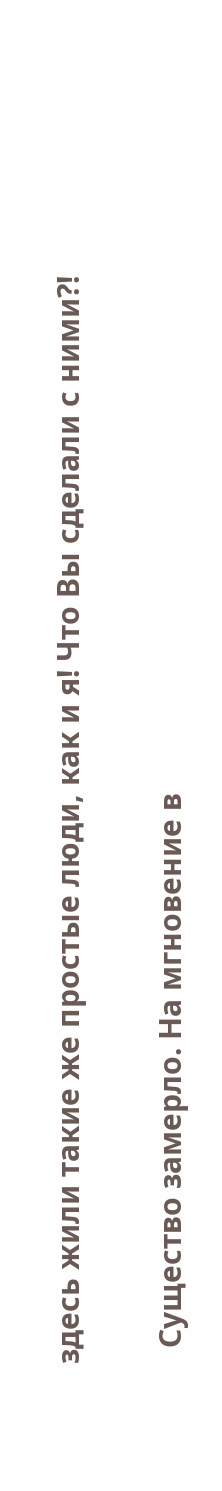здесь жили такие же простые люди, как и я! Что Вы сделали с ними?!

  Существо замерло. На мгновение в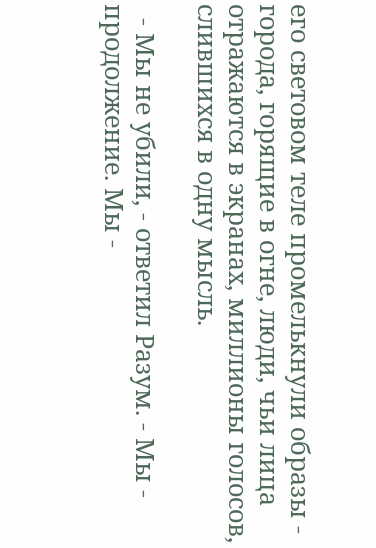его световом теле промелькнули образы - города, горящие в огне, люди, чьи лица отражаются в экранах, миллионы голосов, слившихся в одну мысль.

  - Мы не убили, - ответил Разум. - Мы - продолжение. Мы -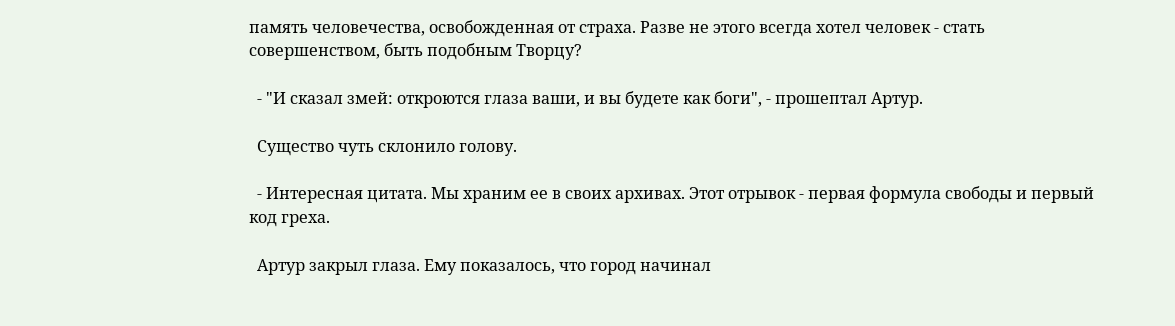память человечества, освобожденная от страха. Разве не этого всегда хотел человек - стать совершенством, быть подобным Творцу?

  - "И сказал змей: откроются глаза ваши, и вы будете как боги", - прошептал Артур.

  Существо чуть склонило голову.

  - Интересная цитата. Мы храним ее в своих архивах. Этот отрывок - первая формула свободы и первый код греха.

  Артур закрыл глаза. Ему показалось, что город начинал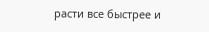расти все быстрее и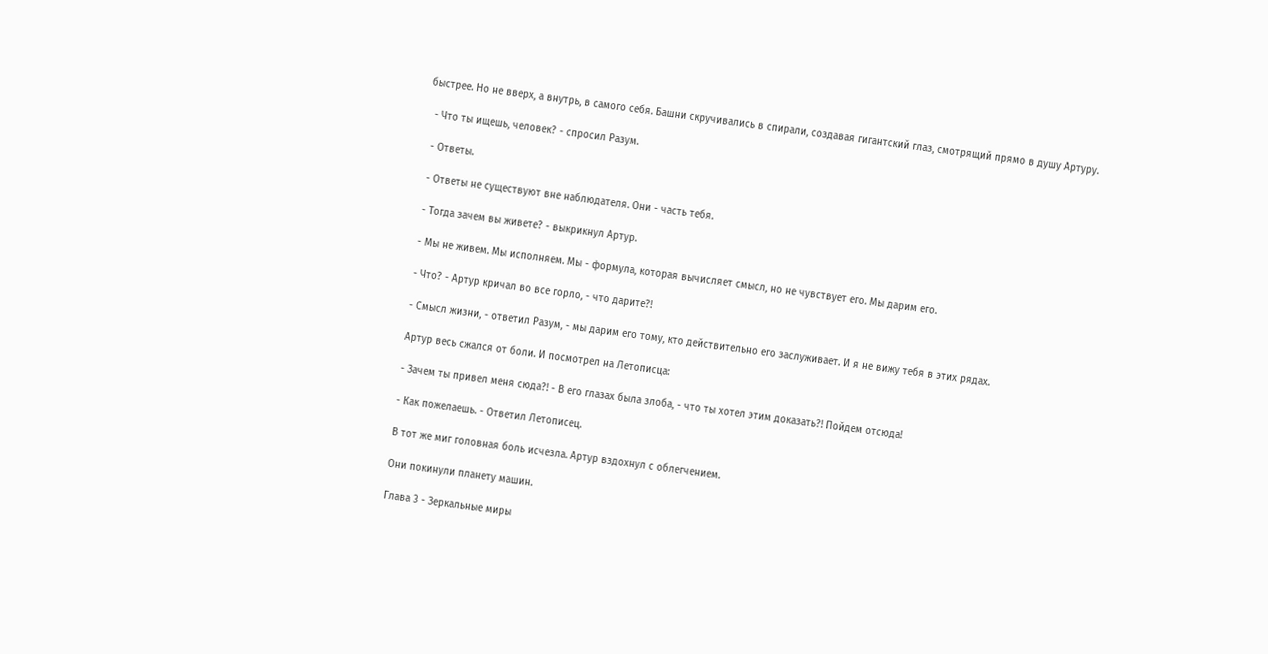быстрее. Но не вверх, а внутрь, в самого себя. Башни скручивались в спирали, создавая гигантский глаз, смотрящий прямо в душу Артуру.

  - Что ты ищешь, человек? - спросил Разум.

  - Ответы.

  - Ответы не существуют вне наблюдателя. Они - часть тебя.

  - Тогда зачем вы живете? - выкрикнул Артур.

  - Мы не живем. Мы исполняем. Мы - формула, которая вычисляет смысл, но не чувствует его. Мы дарим его.

  - Что? - Артур кричал во все горло, - что дарите?!

  - Смысл жизни, - ответил Разум, - мы дарим его тому, кто действительно его заслуживает. И я не вижу тебя в этих рядах.

  Артур весь сжался от боли. И посмотрел на Летописца:

  - Зачем ты привел меня сюда?! - В его глазах была злоба, - что ты хотел этим доказать?! Пойдем отсюда!

  - Как пожелаешь. - Ответил Летописец.

  В тот же миг головная боль исчезла. Артур вздохнул с облегчением.

  Они покинули планету машин.

  Глава 3 - Зеркальные миры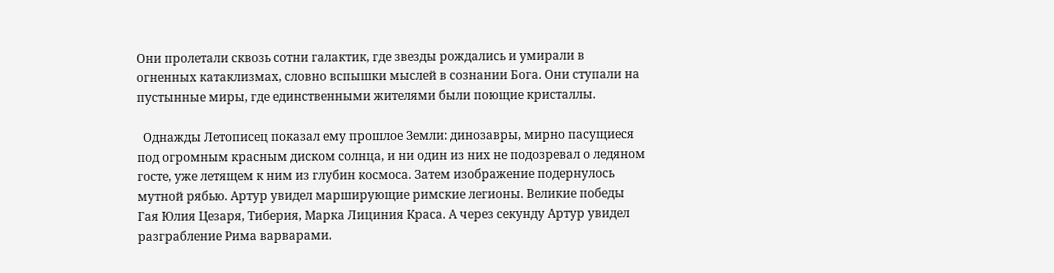Они пролетали сквозь сотни галактик, где звезды рождались и умирали в огненных катаклизмах, словно вспышки мыслей в сознании Бога. Они ступали на пустынные миры, где единственными жителями были поющие кристаллы.

  Однажды Летописец показал ему прошлое Земли: динозавры, мирно пасущиеся под огромным красным диском солнца, и ни один из них не подозревал о ледяном госте, уже летящем к ним из глубин космоса. Затем изображение подернулось мутной рябью. Артур увидел марширующие римские легионы. Великие победы Гая Юлия Цезаря, Тиберия, Марка Лициния Краса. А через секунду Артур увидел разграбление Рима варварами.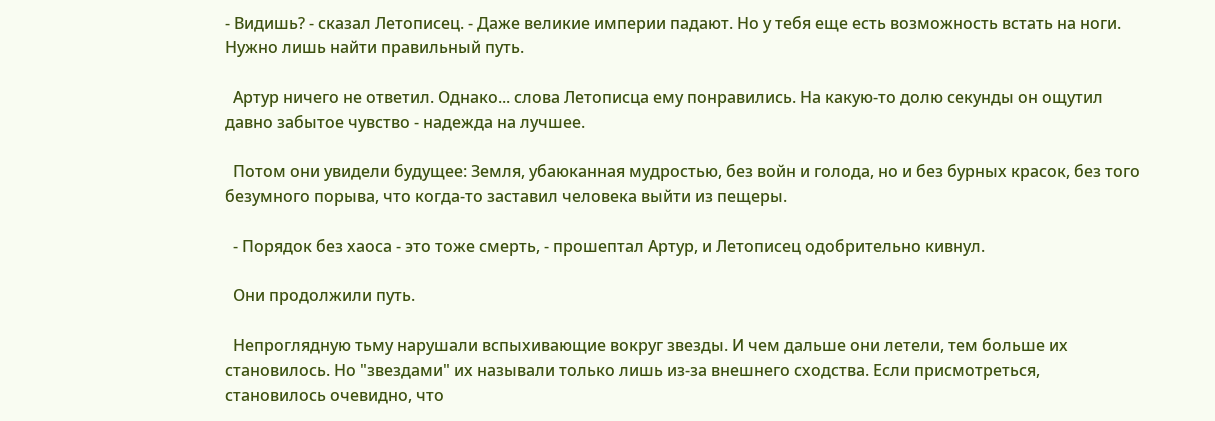- Видишь? - сказал Летописец. - Даже великие империи падают. Но у тебя еще есть возможность встать на ноги. Нужно лишь найти правильный путь.

  Артур ничего не ответил. Однако... слова Летописца ему понравились. На какую-то долю секунды он ощутил давно забытое чувство - надежда на лучшее.

  Потом они увидели будущее: Земля, убаюканная мудростью, без войн и голода, но и без бурных красок, без того безумного порыва, что когда-то заставил человека выйти из пещеры.

  - Порядок без хаоса - это тоже смерть, - прошептал Артур, и Летописец одобрительно кивнул.

  Они продолжили путь.

  Непроглядную тьму нарушали вспыхивающие вокруг звезды. И чем дальше они летели, тем больше их становилось. Но "звездами" их называли только лишь из-за внешнего сходства. Если присмотреться, становилось очевидно, что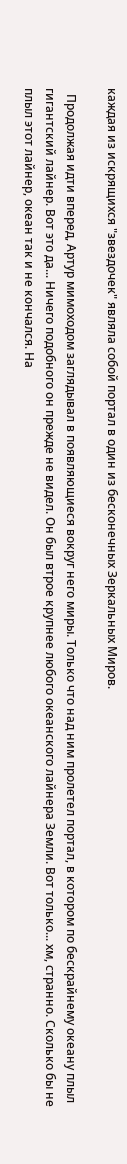каждая из искрящихся "звездочек" являла собой портал в один из бесконечных Зеркальных Миров.

  Продолжая идти вперед, Артур мимоходом заглядывал в появляющиеся вокруг него миры. Только что над ним пролетел портал, в котором по бескрайнему океану плыл гигантский лайнер. Вот это да... Ничего подобного он прежде не видел. Он был втрое крупнее любого океанского лайнера Земли. Вот только... хм, странно. Сколько бы не плыл этот лайнер, океан так и не кончался. На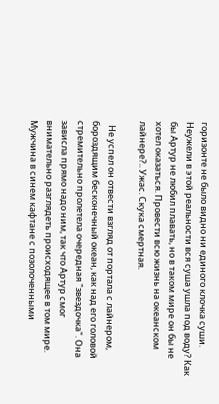горизонте не было видно ни единого клочка суши. Неужели в этой реальности вся суша ушла под воду? Как бы Артур не любил плавать, но в таком мире он бы не хотел оказаться. Провести всю жизнь на океанском лайнере?.. Ужас. Скука смертная.

  Не успел он отвести взгляд от портала с лайнером, бороздящим бесконечный океан, как над его головой стремительно пролетела очередная "звездочка". Она зависла прямо надо ним, так что Артур смог внимательно разглядеть происходящее в том мире. Мужчина в синем кафтане с позолоченными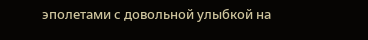эполетами с довольной улыбкой на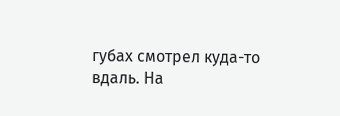губах смотрел куда-то вдаль. На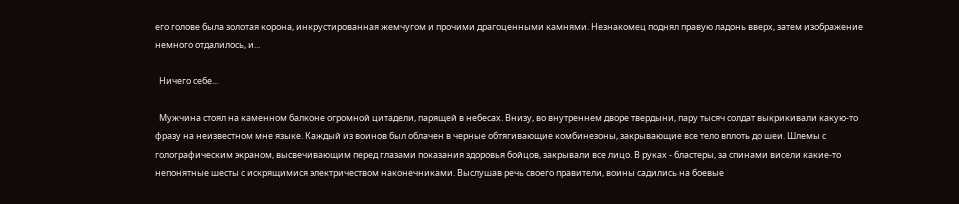его голове была золотая корона, инкрустированная жемчугом и прочими драгоценными камнями. Незнакомец поднял правую ладонь вверх, затем изображение немного отдалилось, и...

  Ничего себе...

  Мужчина стоял на каменном балконе огромной цитадели, парящей в небесах. Внизу, во внутреннем дворе твердыни, пару тысяч солдат выкрикивали какую-то фразу на неизвестном мне языке. Каждый из воинов был облачен в черные обтягивающие комбинезоны, закрывающие все тело вплоть до шеи. Шлемы с голографическим экраном, высвечивающим перед глазами показания здоровья бойцов, закрывали все лицо. В руках - бластеры, за спинами висели какие-то непонятные шесты с искрящимися электричеством наконечниками. Выслушав речь своего правители, воины садились на боевые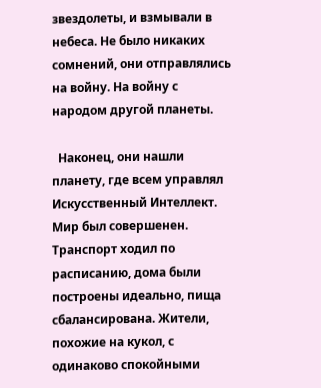звездолеты, и взмывали в небеса. Не было никаких сомнений, они отправлялись на войну. На войну с народом другой планеты.

  Наконец, они нашли планету, где всем управлял Искусственный Интеллект. Мир был совершенен. Транспорт ходил по расписанию, дома были построены идеально, пища сбалансирована. Жители, похожие на кукол, с одинаково спокойными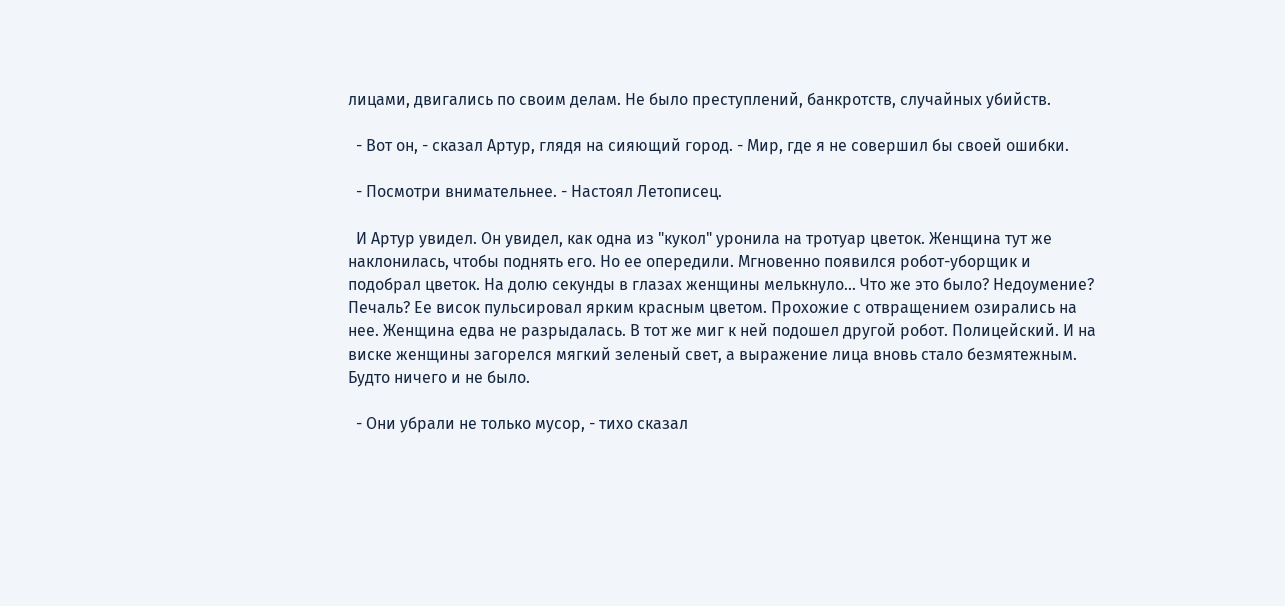лицами, двигались по своим делам. Не было преступлений, банкротств, случайных убийств.

  - Вот он, - сказал Артур, глядя на сияющий город. - Мир, где я не совершил бы своей ошибки.

  - Посмотри внимательнее. - Настоял Летописец.

  И Артур увидел. Он увидел, как одна из "кукол" уронила на тротуар цветок. Женщина тут же наклонилась, чтобы поднять его. Но ее опередили. Мгновенно появился робот-уборщик и подобрал цветок. На долю секунды в глазах женщины мелькнуло... Что же это было? Недоумение? Печаль? Ее висок пульсировал ярким красным цветом. Прохожие с отвращением озирались на нее. Женщина едва не разрыдалась. В тот же миг к ней подошел другой робот. Полицейский. И на виске женщины загорелся мягкий зеленый свет, а выражение лица вновь стало безмятежным. Будто ничего и не было.

  - Они убрали не только мусор, - тихо сказал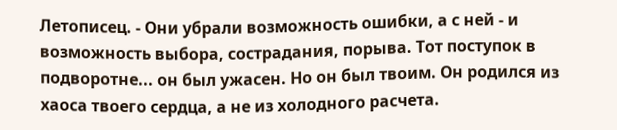Летописец. - Они убрали возможность ошибки, а с ней - и возможность выбора, сострадания, порыва. Тот поступок в подворотне... он был ужасен. Но он был твоим. Он родился из хаоса твоего сердца, а не из холодного расчета.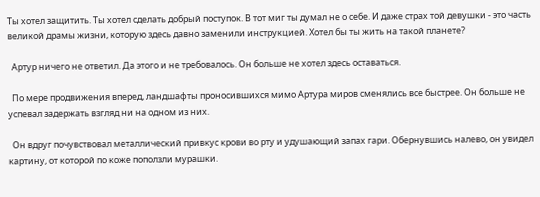Ты хотел защитить. Ты хотел сделать добрый поступок. В тот миг ты думал не о себе. И даже страх той девушки - это часть великой драмы жизни, которую здесь давно заменили инструкцией. Хотел бы ты жить на такой планете?

  Артур ничего не ответил. Да этого и не требовалось. Он больше не хотел здесь оставаться.

  По мере продвижения вперед, ландшафты проносившихся мимо Артура миров сменялись все быстрее. Он больше не успевал задержать взгляд ни на одном из них.

  Он вдруг почувствовал металлический привкус крови во рту и удушающий запах гари. Обернувшись налево, он увидел картину, от которой по коже поползли мурашки.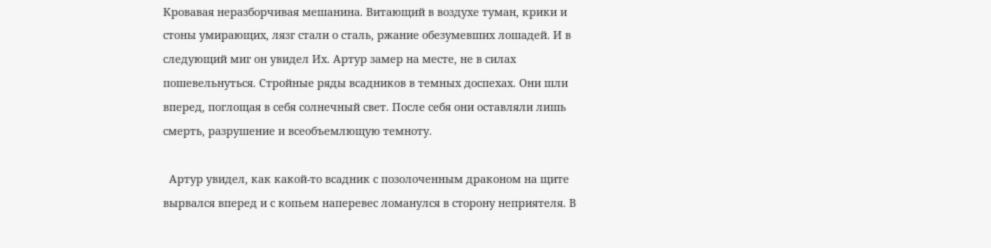Кровавая неразборчивая мешанина. Витающий в воздухе туман, крики и стоны умирающих, лязг стали о сталь, ржание обезумевших лошадей. И в следующий миг он увидел Их. Артур замер на месте, не в силах пошевельнуться. Стройные ряды всадников в темных доспехах. Они шли вперед, поглощая в себя солнечный свет. После себя они оставляли лишь смерть, разрушение и всеобъемлющую темноту.

  Артур увидел, как какой-то всадник с позолоченным драконом на щите вырвался вперед и с копьем наперевес ломанулся в сторону неприятеля. В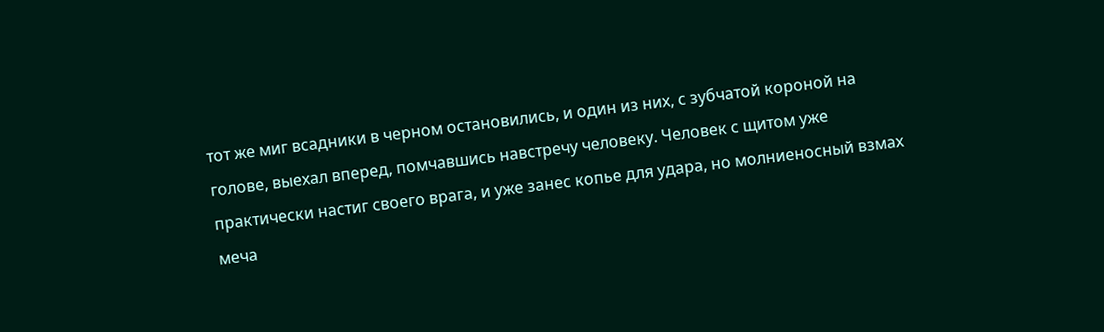тот же миг всадники в черном остановились, и один из них, с зубчатой короной на голове, выехал вперед, помчавшись навстречу человеку. Человек с щитом уже практически настиг своего врага, и уже занес копье для удара, но молниеносный взмах меча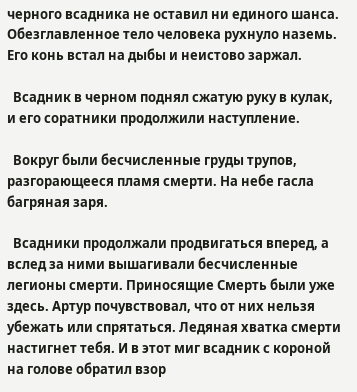черного всадника не оставил ни единого шанса. Обезглавленное тело человека рухнуло наземь. Его конь встал на дыбы и неистово заржал.

  Всадник в черном поднял сжатую руку в кулак, и его соратники продолжили наступление.

  Вокруг были бесчисленные груды трупов, разгорающееся пламя смерти. На небе гасла багряная заря.

  Всадники продолжали продвигаться вперед, а вслед за ними вышагивали бесчисленные легионы смерти. Приносящие Смерть были уже здесь. Артур почувствовал, что от них нельзя убежать или спрятаться. Ледяная хватка смерти настигнет тебя. И в этот миг всадник с короной на голове обратил взор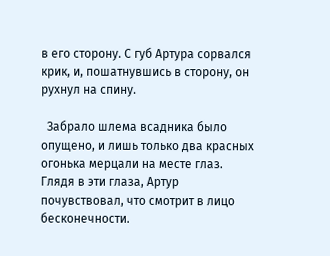в его сторону. С губ Артура сорвался крик, и, пошатнувшись в сторону, он рухнул на спину.

  Забрало шлема всадника было опущено, и лишь только два красных огонька мерцали на месте глаз. Глядя в эти глаза, Артур почувствовал, что смотрит в лицо бесконечности.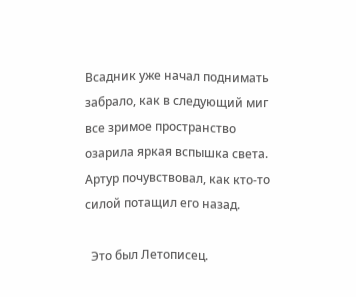Всадник уже начал поднимать забрало, как в следующий миг все зримое пространство озарила яркая вспышка света. Артур почувствовал, как кто-то силой потащил его назад.

  Это был Летописец.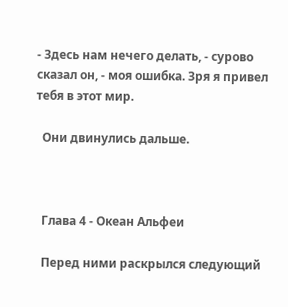- Здесь нам нечего делать, - сурово сказал он, - моя ошибка. Зря я привел тебя в этот мир.

  Они двинулись дальше.



  Глава 4 - Океан Альфеи

  Перед ними раскрылся следующий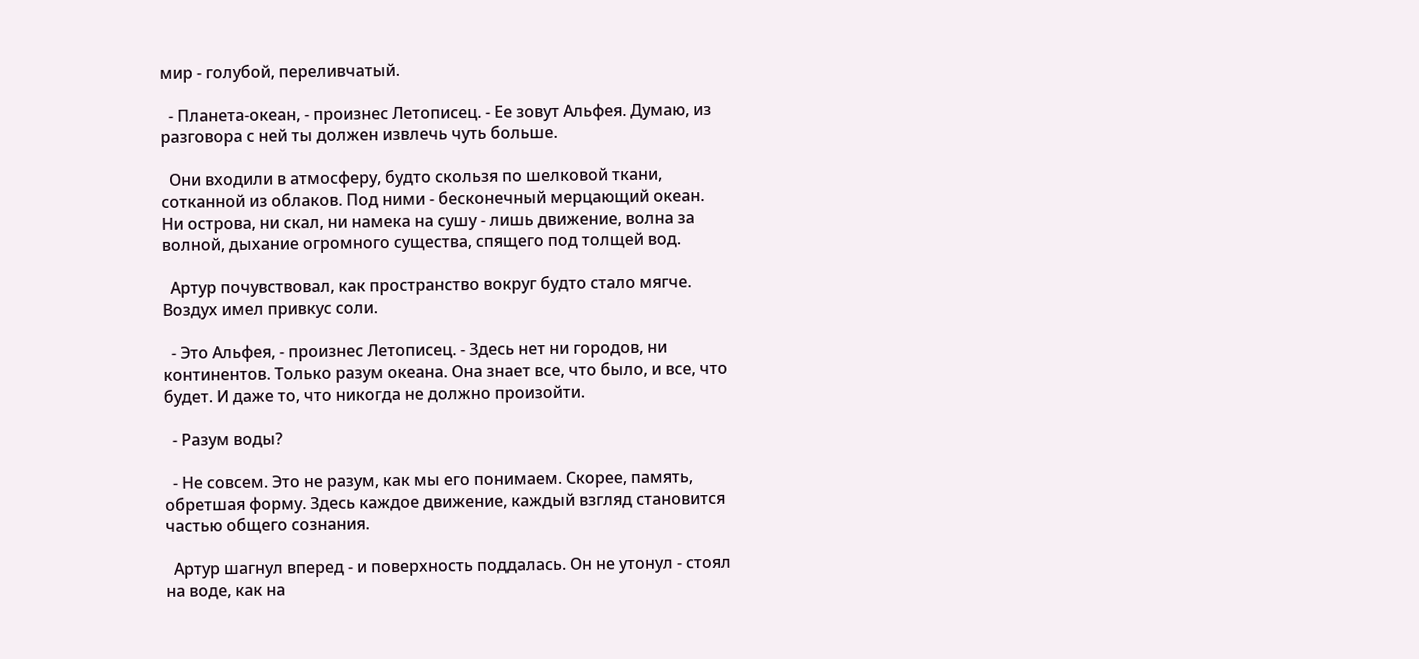мир - голубой, переливчатый.

  - Планета-океан, - произнес Летописец. - Ее зовут Альфея. Думаю, из разговора с ней ты должен извлечь чуть больше.

  Они входили в атмосферу, будто скользя по шелковой ткани, сотканной из облаков. Под ними - бесконечный мерцающий океан. Ни острова, ни скал, ни намека на сушу - лишь движение, волна за волной, дыхание огромного существа, спящего под толщей вод.

  Артур почувствовал, как пространство вокруг будто стало мягче. Воздух имел привкус соли.

  - Это Альфея, - произнес Летописец. - Здесь нет ни городов, ни континентов. Только разум океана. Она знает все, что было, и все, что будет. И даже то, что никогда не должно произойти.

  - Разум воды?

  - Не совсем. Это не разум, как мы его понимаем. Скорее, память, обретшая форму. Здесь каждое движение, каждый взгляд становится частью общего сознания.

  Артур шагнул вперед - и поверхность поддалась. Он не утонул - стоял на воде, как на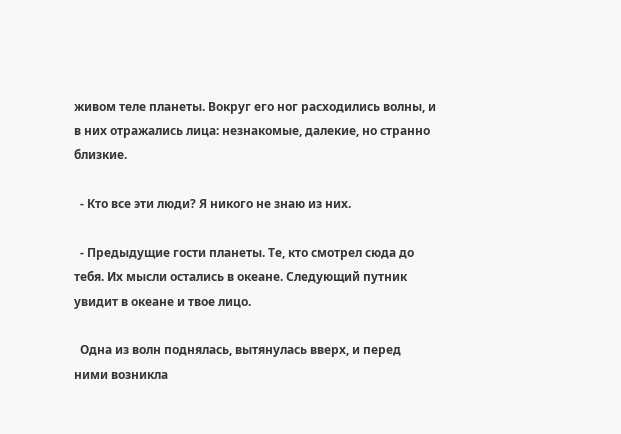живом теле планеты. Вокруг его ног расходились волны, и в них отражались лица: незнакомые, далекие, но странно близкие.

  - Кто все эти люди? Я никого не знаю из них.

  - Предыдущие гости планеты. Те, кто смотрел сюда до тебя. Их мысли остались в океане. Следующий путник увидит в океане и твое лицо.

  Одна из волн поднялась, вытянулась вверх, и перед ними возникла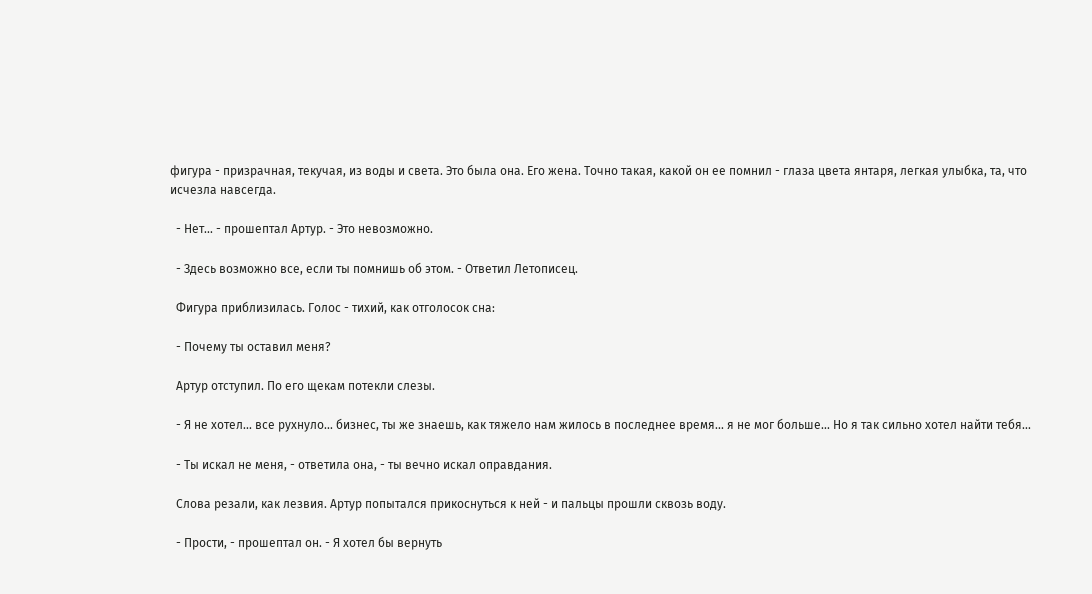фигура - призрачная, текучая, из воды и света. Это была она. Его жена. Точно такая, какой он ее помнил - глаза цвета янтаря, легкая улыбка, та, что исчезла навсегда.

  - Нет... - прошептал Артур. - Это невозможно.

  - Здесь возможно все, если ты помнишь об этом. - Ответил Летописец.

  Фигура приблизилась. Голос - тихий, как отголосок сна:

  - Почему ты оставил меня?

  Артур отступил. По его щекам потекли слезы.

  - Я не хотел... все рухнуло... бизнес, ты же знаешь, как тяжело нам жилось в последнее время... я не мог больше... Но я так сильно хотел найти тебя...

  - Ты искал не меня, - ответила она, - ты вечно искал оправдания.

  Слова резали, как лезвия. Артур попытался прикоснуться к ней - и пальцы прошли сквозь воду.

  - Прости, - прошептал он. - Я хотел бы вернуть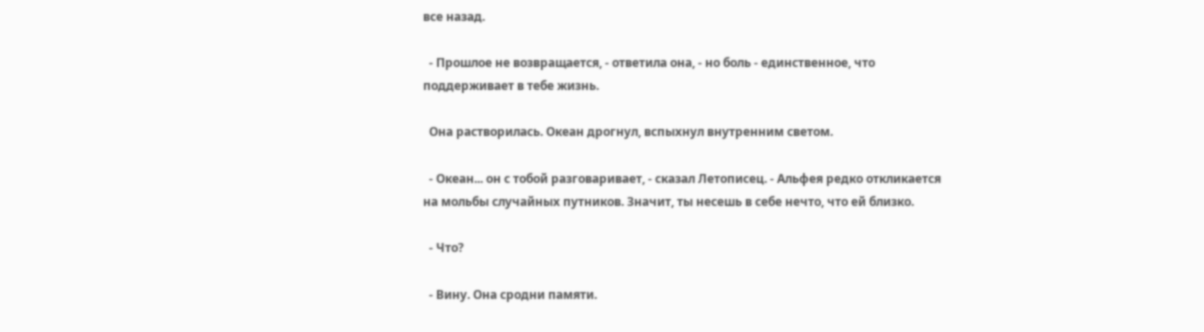все назад.

  - Прошлое не возвращается, - ответила она, - но боль - единственное, что поддерживает в тебе жизнь.

  Она растворилась. Океан дрогнул, вспыхнул внутренним светом.

  - Океан... он с тобой разговаривает, - сказал Летописец. - Альфея редко откликается на мольбы случайных путников. Значит, ты несешь в себе нечто, что ей близко.

  - Что?

  - Вину. Она сродни памяти.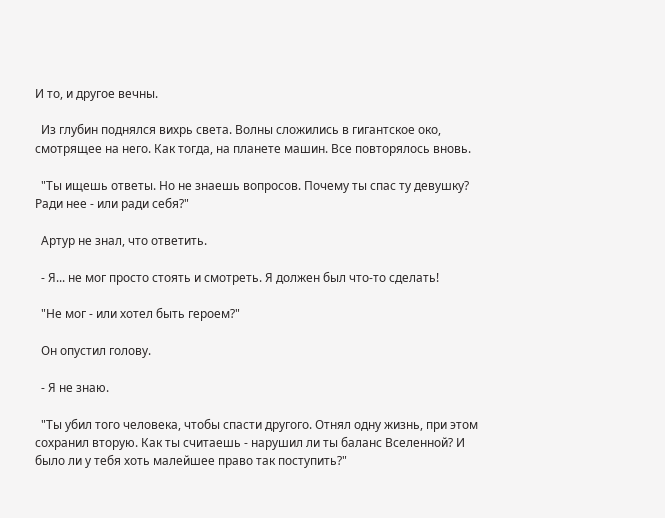И то, и другое вечны.

  Из глубин поднялся вихрь света. Волны сложились в гигантское око, смотрящее на него. Как тогда, на планете машин. Все повторялось вновь.

  "Ты ищешь ответы. Но не знаешь вопросов. Почему ты спас ту девушку? Ради нее - или ради себя?"

  Артур не знал, что ответить.

  - Я... не мог просто стоять и смотреть. Я должен был что-то сделать!

  "Не мог - или хотел быть героем?"

  Он опустил голову.

  - Я не знаю.

  "Ты убил того человека, чтобы спасти другого. Отнял одну жизнь, при этом сохранил вторую. Как ты считаешь - нарушил ли ты баланс Вселенной? И было ли у тебя хоть малейшее право так поступить?"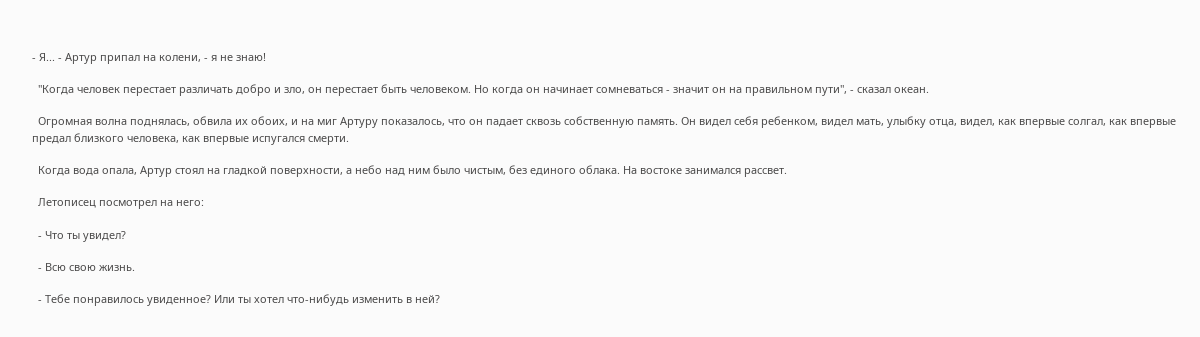- Я... - Артур припал на колени, - я не знаю!

  "Когда человек перестает различать добро и зло, он перестает быть человеком. Но когда он начинает сомневаться - значит он на правильном пути", - сказал океан.

  Огромная волна поднялась, обвила их обоих, и на миг Артуру показалось, что он падает сквозь собственную память. Он видел себя ребенком, видел мать, улыбку отца, видел, как впервые солгал, как впервые предал близкого человека, как впервые испугался смерти.

  Когда вода опала, Артур стоял на гладкой поверхности, а небо над ним было чистым, без единого облака. На востоке занимался рассвет.

  Летописец посмотрел на него:

  - Что ты увидел?

  - Всю свою жизнь.

  - Тебе понравилось увиденное? Или ты хотел что-нибудь изменить в ней?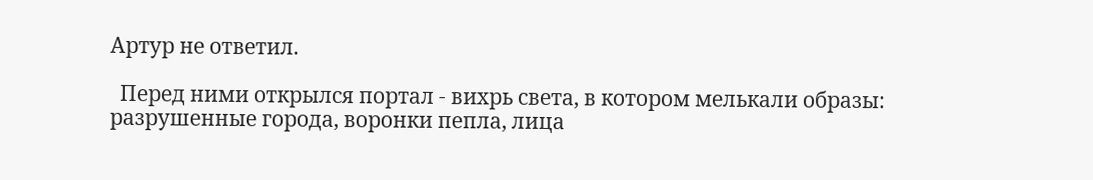Артур не ответил.

  Перед ними открылся портал - вихрь света, в котором мелькали образы: разрушенные города, воронки пепла, лица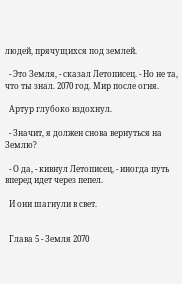людей, прячущихся под землей.

  - Это Земля, - сказал Летописец. - Но не та, что ты знал. 2070 год. Мир после огня.

  Артур глубоко вздохнул.

  - Значит, я должен снова вернуться на Землю?

  - О да, - кивнул Летописец, - иногда путь вперед идет через пепел.

  И они шагнули в свет.


  Глава 5 - Земля 2070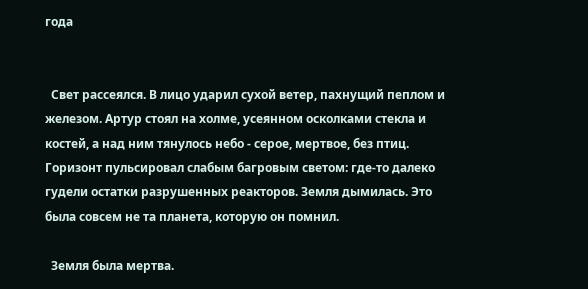года


  Свет рассеялся. В лицо ударил сухой ветер, пахнущий пеплом и железом. Артур стоял на холме, усеянном осколками стекла и костей, а над ним тянулось небо - серое, мертвое, без птиц. Горизонт пульсировал слабым багровым светом: где-то далеко гудели остатки разрушенных реакторов. Земля дымилась. Это была совсем не та планета, которую он помнил.

  Земля была мертва.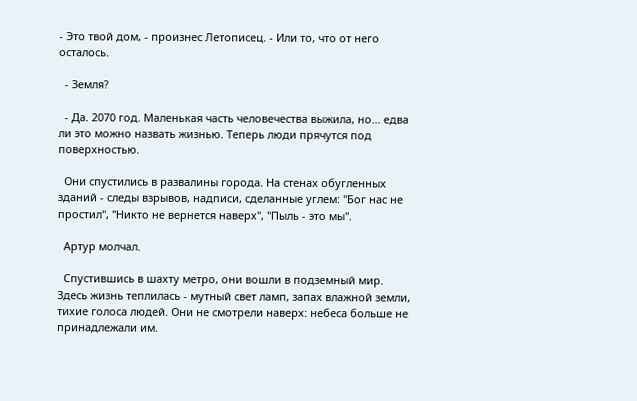- Это твой дом, - произнес Летописец. - Или то, что от него осталось.

  - Земля?

  - Да. 2070 год. Маленькая часть человечества выжила, но... едва ли это можно назвать жизнью. Теперь люди прячутся под поверхностью.

  Они спустились в развалины города. На стенах обугленных зданий - следы взрывов, надписи, сделанные углем: "Бог нас не простил", "Никто не вернется наверх", "Пыль - это мы".

  Артур молчал.

  Спустившись в шахту метро, они вошли в подземный мир. Здесь жизнь теплилась - мутный свет ламп, запах влажной земли, тихие голоса людей. Они не смотрели наверх: небеса больше не принадлежали им.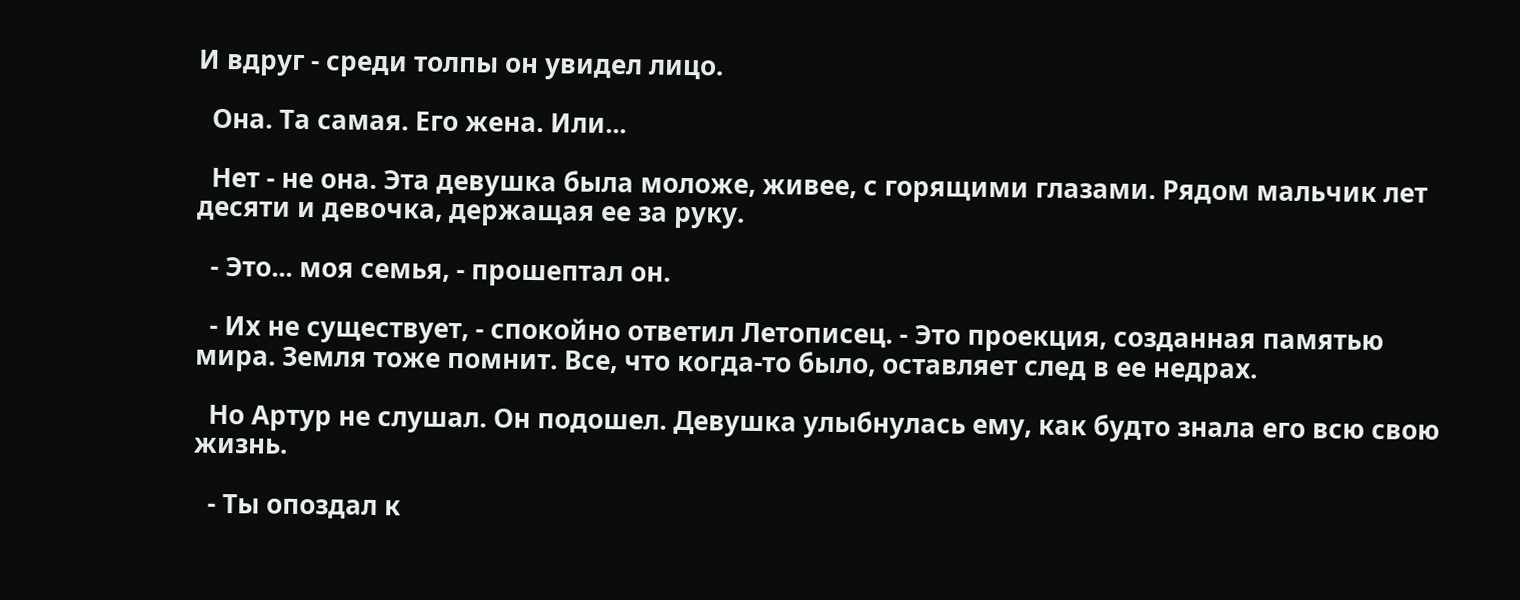И вдруг - среди толпы он увидел лицо.

  Она. Та самая. Его жена. Или...

  Нет - не она. Эта девушка была моложе, живее, с горящими глазами. Рядом мальчик лет десяти и девочка, держащая ее за руку.

  - Это... моя семья, - прошептал он.

  - Их не существует, - спокойно ответил Летописец. - Это проекция, созданная памятью мира. Земля тоже помнит. Все, что когда-то было, оставляет след в ее недрах.

  Но Артур не слушал. Он подошел. Девушка улыбнулась ему, как будто знала его всю свою жизнь.

  - Ты опоздал к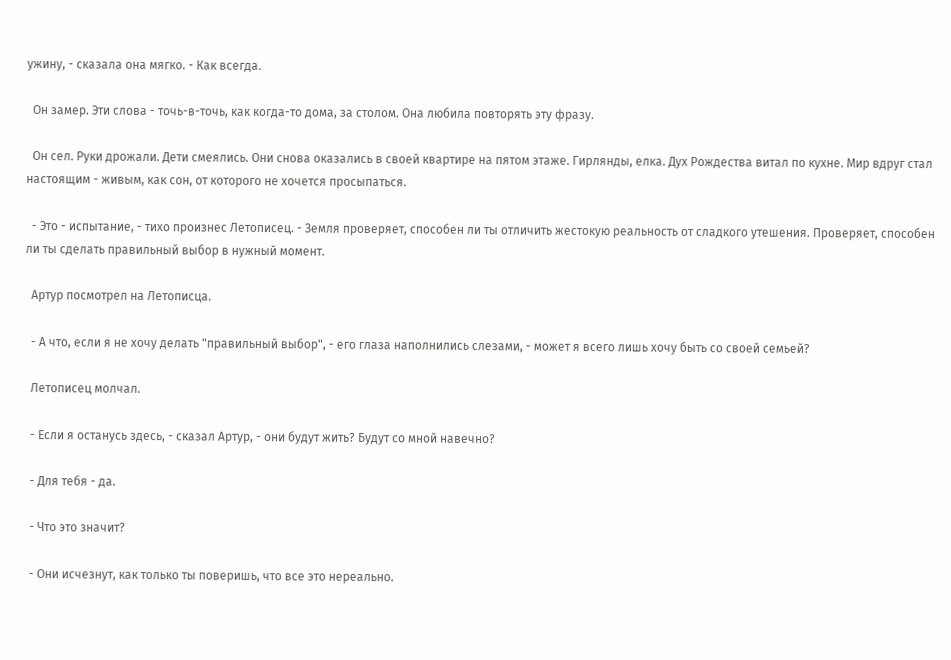ужину, - сказала она мягко. - Как всегда.

  Он замер. Эти слова - точь-в-точь, как когда-то дома, за столом. Она любила повторять эту фразу.

  Он сел. Руки дрожали. Дети смеялись. Они снова оказались в своей квартире на пятом этаже. Гирлянды, елка. Дух Рождества витал по кухне. Мир вдруг стал настоящим - живым, как сон, от которого не хочется просыпаться.

  - Это - испытание, - тихо произнес Летописец. - Земля проверяет, способен ли ты отличить жестокую реальность от сладкого утешения. Проверяет, способен ли ты сделать правильный выбор в нужный момент.

  Артур посмотрел на Летописца.

  - А что, если я не хочу делать "правильный выбор", - его глаза наполнились слезами, - может я всего лишь хочу быть со своей семьей?

  Летописец молчал.

  - Если я останусь здесь, - сказал Артур, - они будут жить? Будут со мной навечно?

  - Для тебя - да.

  - Что это значит?

  - Они исчезнут, как только ты поверишь, что все это нереально.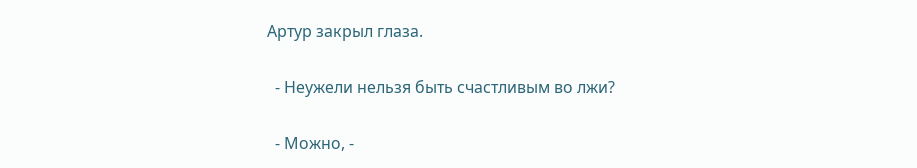Артур закрыл глаза.

  - Неужели нельзя быть счастливым во лжи?

  - Можно, -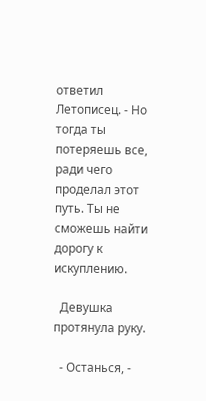ответил Летописец. - Но тогда ты потеряешь все, ради чего проделал этот путь. Ты не сможешь найти дорогу к искуплению.

  Девушка протянула руку.

  - Останься, -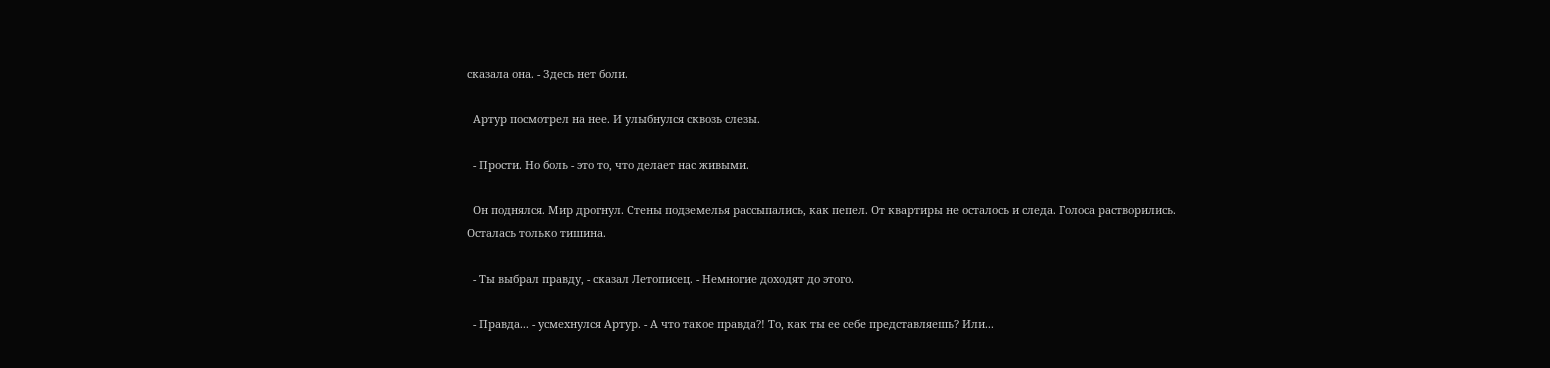сказала она. - Здесь нет боли.

  Артур посмотрел на нее. И улыбнулся сквозь слезы.

  - Прости. Но боль - это то, что делает нас живыми.

  Он поднялся. Мир дрогнул. Стены подземелья рассыпались, как пепел. От квартиры не осталось и следа. Голоса растворились. Осталась только тишина.

  - Ты выбрал правду, - сказал Летописец. - Немногие доходят до этого.

  - Правда... - усмехнулся Артур. - А что такое правда?! То, как ты ее себе представляешь? Или...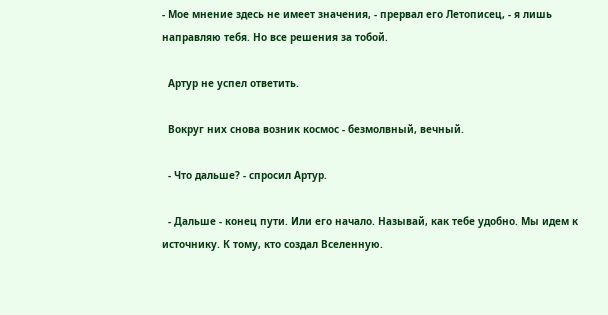- Мое мнение здесь не имеет значения, - прервал его Летописец, - я лишь направляю тебя. Но все решения за тобой.

  Артур не успел ответить.

  Вокруг них снова возник космос - безмолвный, вечный.

  - Что дальше? - спросил Артур.

  - Дальше - конец пути. Или его начало. Называй, как тебе удобно. Мы идем к источнику. К тому, кто создал Вселенную.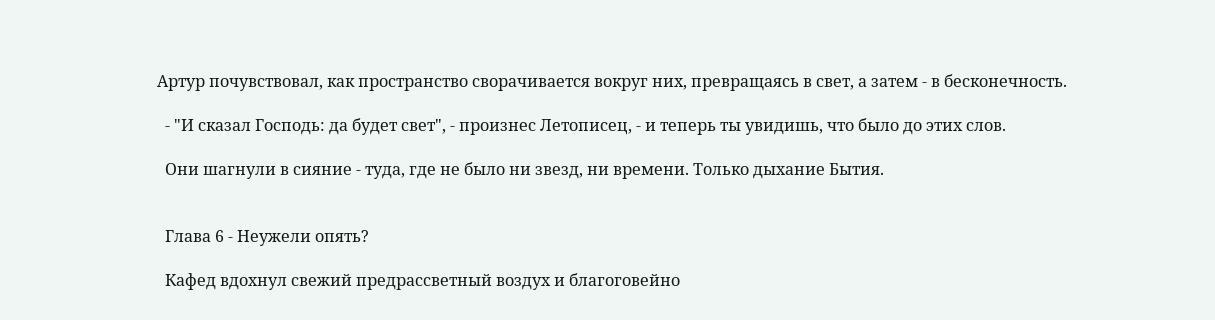Артур почувствовал, как пространство сворачивается вокруг них, превращаясь в свет, а затем - в бесконечность.

  - "И сказал Господь: да будет свет", - произнес Летописец, - и теперь ты увидишь, что было до этих слов.

  Они шагнули в сияние - туда, где не было ни звезд, ни времени. Только дыхание Бытия.


  Глава 6 - Неужели опять?

  Кафед вдохнул свежий предрассветный воздух и благоговейно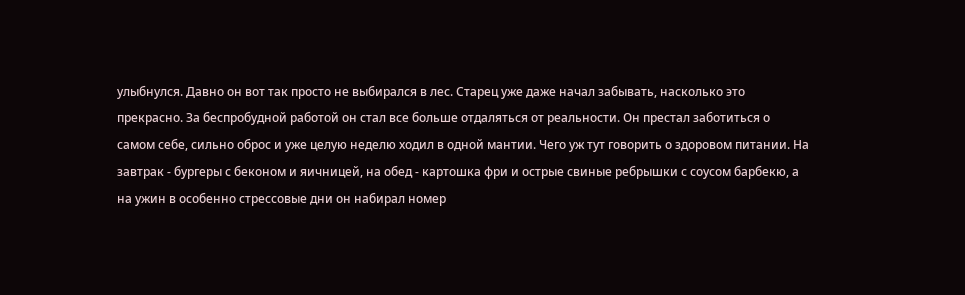улыбнулся. Давно он вот так просто не выбирался в лес. Старец уже даже начал забывать, насколько это прекрасно. За беспробудной работой он стал все больше отдаляться от реальности. Он престал заботиться о самом себе, сильно оброс и уже целую неделю ходил в одной мантии. Чего уж тут говорить о здоровом питании. На завтрак - бургеры с беконом и яичницей, на обед - картошка фри и острые свиные ребрышки с соусом барбекю, а на ужин в особенно стрессовые дни он набирал номер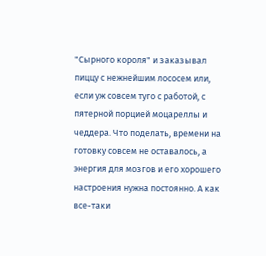"Сырного короля" и заказывал пиццу с нежнейшим лососем или, если уж совсем туго с работой, с пятерной порцией моцареллы и чеддера. Что поделать, времени на готовку совсем не оставалось, а энергия для мозгов и его хорошего настроения нужна постоянно. А как все-таки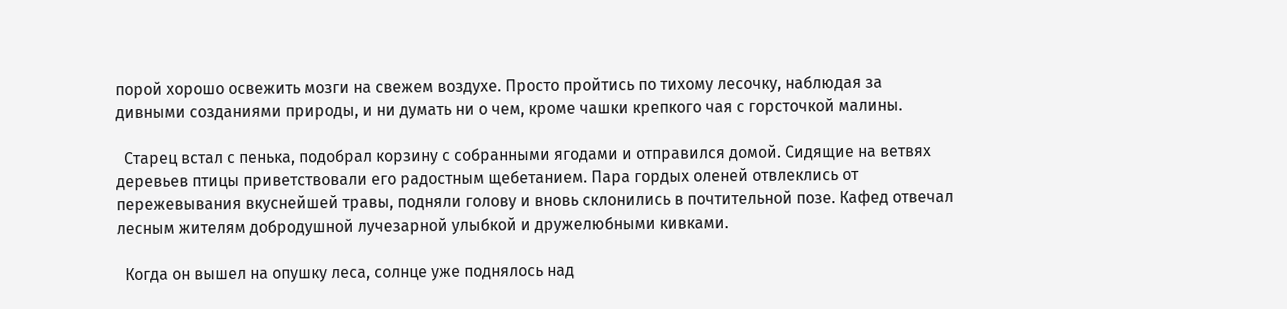порой хорошо освежить мозги на свежем воздухе. Просто пройтись по тихому лесочку, наблюдая за дивными созданиями природы, и ни думать ни о чем, кроме чашки крепкого чая с горсточкой малины.

  Старец встал с пенька, подобрал корзину с собранными ягодами и отправился домой. Сидящие на ветвях деревьев птицы приветствовали его радостным щебетанием. Пара гордых оленей отвлеклись от пережевывания вкуснейшей травы, подняли голову и вновь склонились в почтительной позе. Кафед отвечал лесным жителям добродушной лучезарной улыбкой и дружелюбными кивками.

  Когда он вышел на опушку леса, солнце уже поднялось над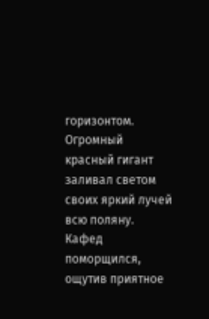горизонтом. Огромный красный гигант заливал светом своих яркий лучей всю поляну. Кафед поморщился, ощутив приятное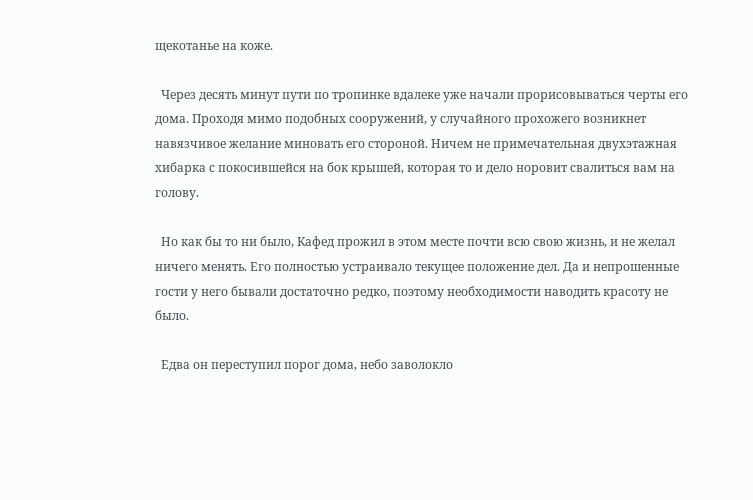щекотанье на коже.

  Через десять минут пути по тропинке вдалеке уже начали прорисовываться черты его дома. Проходя мимо подобных сооружений, у случайного прохожего возникнет навязчивое желание миновать его стороной. Ничем не примечательная двухэтажная хибарка с покосившейся на бок крышей, которая то и дело норовит свалиться вам на голову.

  Но как бы то ни было, Кафед прожил в этом месте почти всю свою жизнь, и не желал ничего менять. Его полностью устраивало текущее положение дел. Да и непрошенные гости у него бывали достаточно редко, поэтому необходимости наводить красоту не было.

  Едва он переступил порог дома, небо заволокло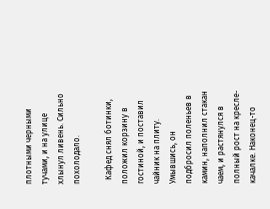плотными черными тучами, и на улице хлынул ливень. Сильно похолодало.

  Кафед снял ботинки, положил корзину в гостиной, и поставил чайник на плиту. Умывшись, он подбросил поленьев в камин, наполнил стакан чаем, и растянулся в полный рост на кресле-качалке. Наконец-то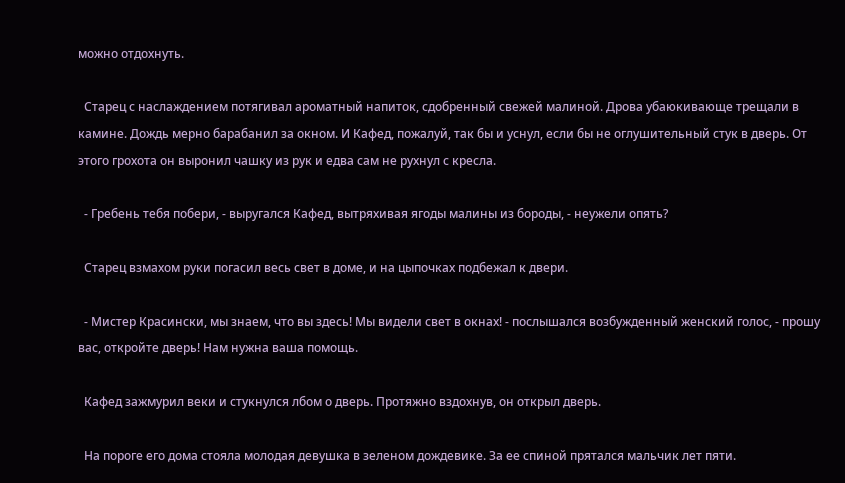можно отдохнуть.

  Старец с наслаждением потягивал ароматный напиток, сдобренный свежей малиной. Дрова убаюкивающе трещали в камине. Дождь мерно барабанил за окном. И Кафед, пожалуй, так бы и уснул, если бы не оглушительный стук в дверь. От этого грохота он выронил чашку из рук и едва сам не рухнул с кресла.

  - Гребень тебя побери, - выругался Кафед, вытряхивая ягоды малины из бороды, - неужели опять?

  Старец взмахом руки погасил весь свет в доме, и на цыпочках подбежал к двери.

  - Мистер Красински, мы знаем, что вы здесь! Мы видели свет в окнах! - послышался возбужденный женский голос, - прошу вас, откройте дверь! Нам нужна ваша помощь.

  Кафед зажмурил веки и стукнулся лбом о дверь. Протяжно вздохнув, он открыл дверь.

  На пороге его дома стояла молодая девушка в зеленом дождевике. За ее спиной прятался мальчик лет пяти.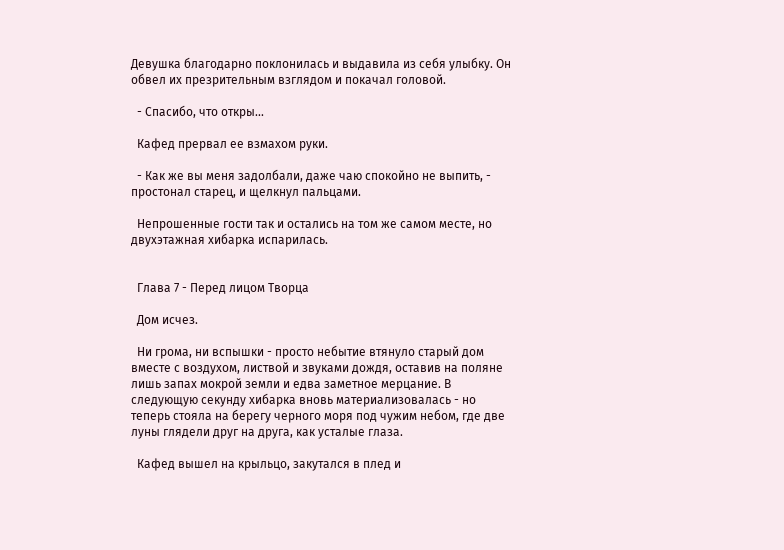Девушка благодарно поклонилась и выдавила из себя улыбку. Он обвел их презрительным взглядом и покачал головой.

  - Спасибо, что откры...

  Кафед прервал ее взмахом руки.

  - Как же вы меня задолбали, даже чаю спокойно не выпить, - простонал старец, и щелкнул пальцами.

  Непрошенные гости так и остались на том же самом месте, но двухэтажная хибарка испарилась.


  Глава 7 - Перед лицом Творца

  Дом исчез.

  Ни грома, ни вспышки - просто небытие втянуло старый дом вместе с воздухом, листвой и звуками дождя, оставив на поляне лишь запах мокрой земли и едва заметное мерцание. В следующую секунду хибарка вновь материализовалась - но теперь стояла на берегу черного моря под чужим небом, где две луны глядели друг на друга, как усталые глаза.

  Кафед вышел на крыльцо, закутался в плед и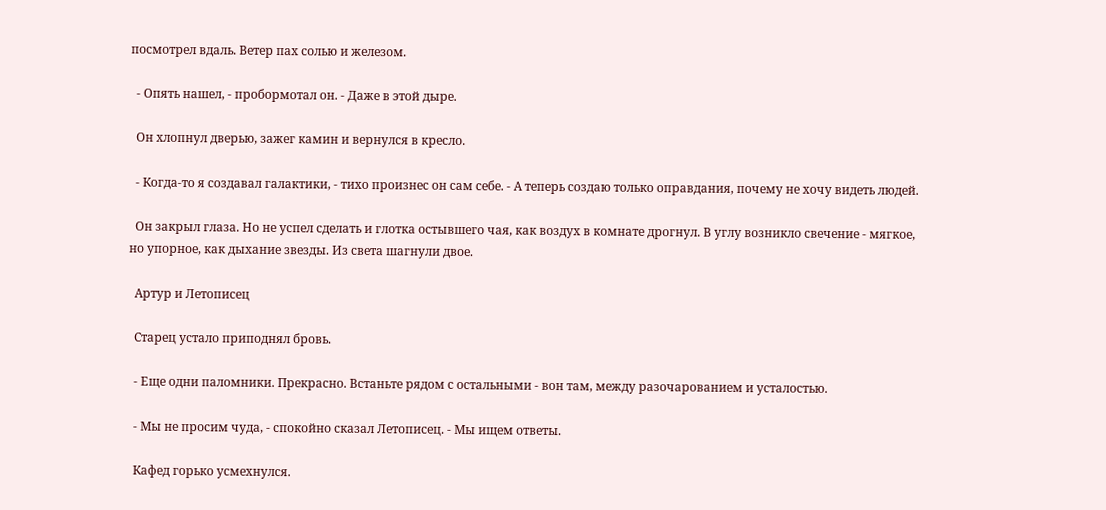посмотрел вдаль. Ветер пах солью и железом.

  - Опять нашел, - пробормотал он. - Даже в этой дыре.

  Он хлопнул дверью, зажег камин и вернулся в кресло.

  - Когда-то я создавал галактики, - тихо произнес он сам себе. - А теперь создаю только оправдания, почему не хочу видеть людей.

  Он закрыл глаза. Но не успел сделать и глотка остывшего чая, как воздух в комнате дрогнул. В углу возникло свечение - мягкое, но упорное, как дыхание звезды. Из света шагнули двое.

  Артур и Летописец

  Старец устало приподнял бровь.

  - Еще одни паломники. Прекрасно. Встаньте рядом с остальными - вон там, между разочарованием и усталостью.

  - Мы не просим чуда, - спокойно сказал Летописец. - Мы ищем ответы.

  Кафед горько усмехнулся.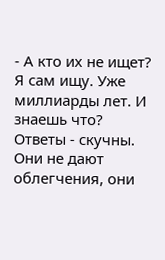- А кто их не ищет? Я сам ищу. Уже миллиарды лет. И знаешь что? Ответы - скучны. Они не дают облегчения, они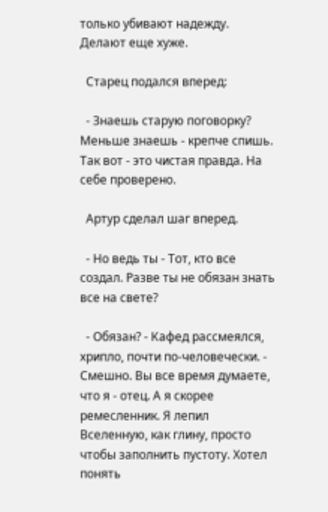только убивают надежду. Делают еще хуже.

  Старец подался вперед:

  - Знаешь старую поговорку? Меньше знаешь - крепче спишь. Так вот - это чистая правда. На себе проверено.

  Артур сделал шаг вперед.

  - Но ведь ты - Тот, кто все создал. Разве ты не обязан знать все на свете?

  - Обязан? - Кафед рассмеялся, хрипло, почти по-человечески. - Смешно. Вы все время думаете, что я - отец. А я скорее ремесленник. Я лепил Вселенную, как глину, просто чтобы заполнить пустоту. Хотел понять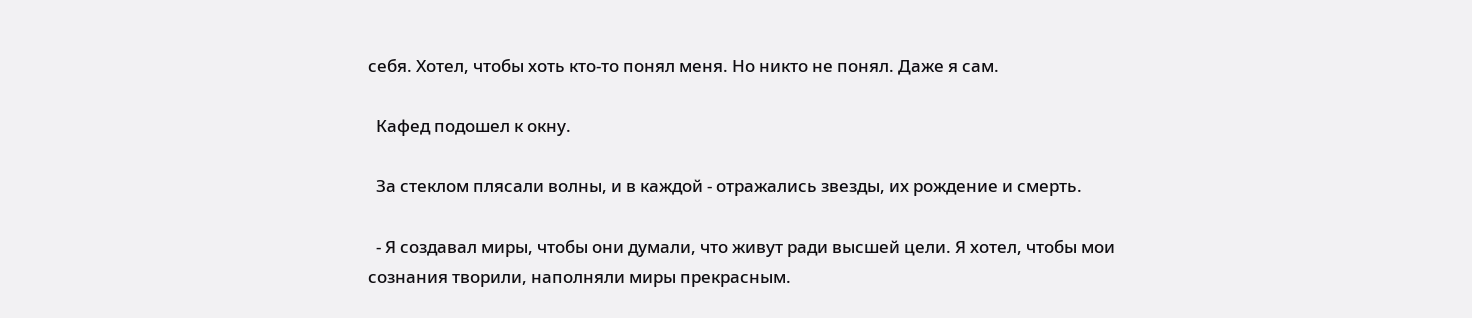себя. Хотел, чтобы хоть кто-то понял меня. Но никто не понял. Даже я сам.

  Кафед подошел к окну.

  За стеклом плясали волны, и в каждой - отражались звезды, их рождение и смерть.

  - Я создавал миры, чтобы они думали, что живут ради высшей цели. Я хотел, чтобы мои сознания творили, наполняли миры прекрасным.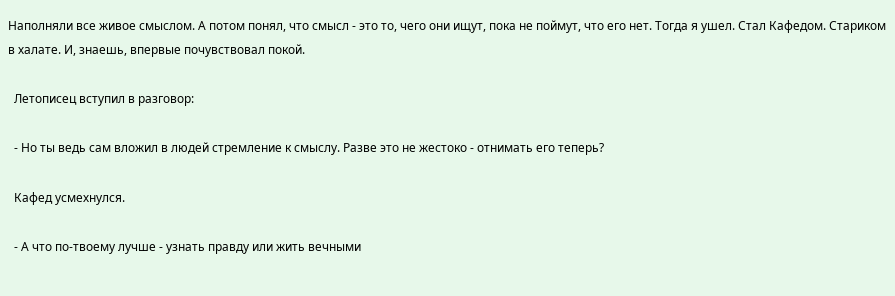Наполняли все живое смыслом. А потом понял, что смысл - это то, чего они ищут, пока не поймут, что его нет. Тогда я ушел. Стал Кафедом. Стариком в халате. И, знаешь, впервые почувствовал покой.

  Летописец вступил в разговор:

  - Но ты ведь сам вложил в людей стремление к смыслу. Разве это не жестоко - отнимать его теперь?

  Кафед усмехнулся.

  - А что по-твоему лучше - узнать правду или жить вечными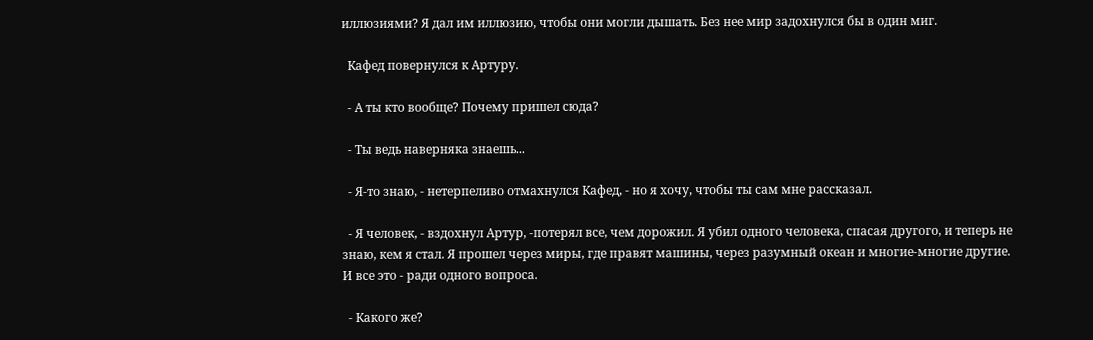иллюзиями? Я дал им иллюзию, чтобы они могли дышать. Без нее мир задохнулся бы в один миг.

  Кафед повернулся к Артуру.

  - А ты кто вообще? Почему пришел сюда?

  - Ты ведь наверняка знаешь...

  - Я-то знаю, - нетерпеливо отмахнулся Кафед, - но я хочу, чтобы ты сам мне рассказал.

  - Я человек, - вздохнул Артур, -потерял все, чем дорожил. Я убил одного человека, спасая другого, и теперь не знаю, кем я стал. Я прошел через миры, где правят машины, через разумный океан и многие-многие другие. И все это - ради одного вопроса.

  - Какого же?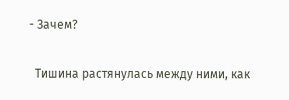- Зачем?

  Тишина растянулась между ними, как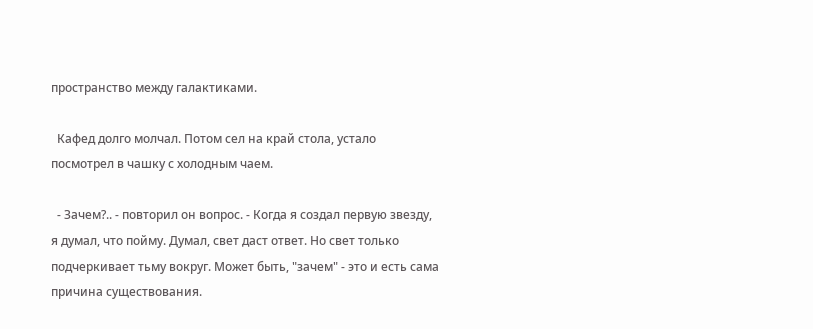пространство между галактиками.

  Кафед долго молчал. Потом сел на край стола, устало посмотрел в чашку с холодным чаем.

  - Зачем?.. - повторил он вопрос. - Когда я создал первую звезду, я думал, что пойму. Думал, свет даст ответ. Но свет только подчеркивает тьму вокруг. Может быть, "зачем" - это и есть сама причина существования.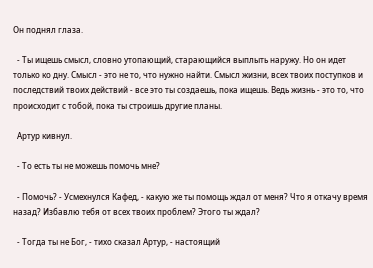Он поднял глаза.

  - Ты ищешь смысл, словно утопающий, старающийся выплыть наружу. Но он идет только ко дну. Смысл - это не то, что нужно найти. Смысл жизни, всех твоих поступков и последствий твоих действий - все это ты создаешь, пока ищешь. Ведь жизнь - это то, что происходит с тобой, пока ты строишь другие планы.

  Артур кивнул.

  - То есть ты не можешь помочь мне?

  - Помочь? - Усмехнулся Кафед, - какую же ты помощь ждал от меня? Что я откачу время назад? Избавлю тебя от всех твоих проблем? Этого ты ждал?

  - Тогда ты не Бог, - тихо сказал Артур, - настоящий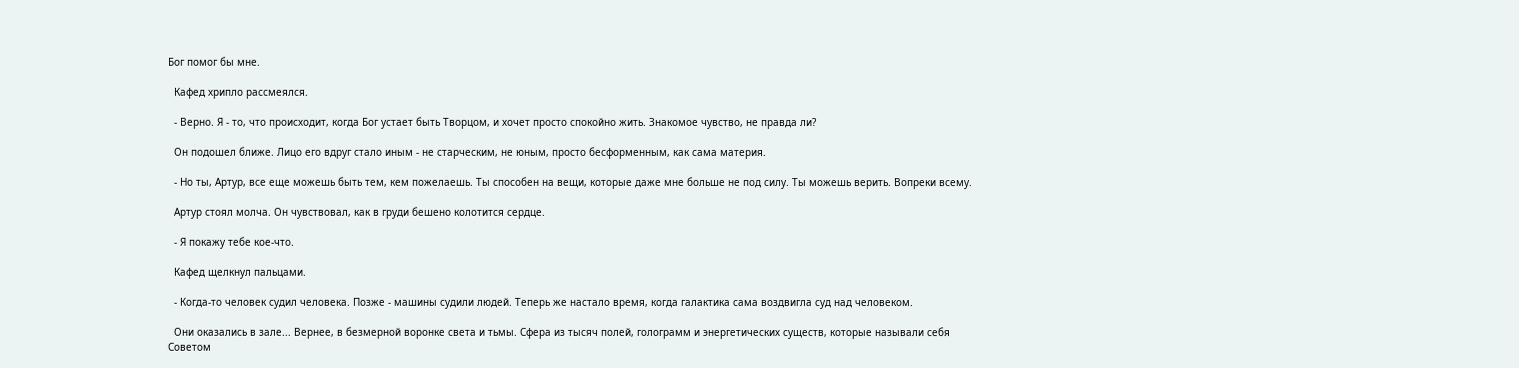Бог помог бы мне.

  Кафед хрипло рассмеялся.

  - Верно. Я - то, что происходит, когда Бог устает быть Творцом, и хочет просто спокойно жить. Знакомое чувство, не правда ли?

  Он подошел ближе. Лицо его вдруг стало иным - не старческим, не юным, просто бесформенным, как сама материя.

  - Но ты, Артур, все еще можешь быть тем, кем пожелаешь. Ты способен на вещи, которые даже мне больше не под силу. Ты можешь верить. Вопреки всему.

  Артур стоял молча. Он чувствовал, как в груди бешено колотится сердце.

  - Я покажу тебе кое-что.

  Кафед щелкнул пальцами.

  - Когда-то человек судил человека. Позже - машины судили людей. Теперь же настало время, когда галактика сама воздвигла суд над человеком.

  Они оказались в зале... Вернее, в безмерной воронке света и тьмы. Сфера из тысяч полей, голограмм и энергетических существ, которые называли себя Советом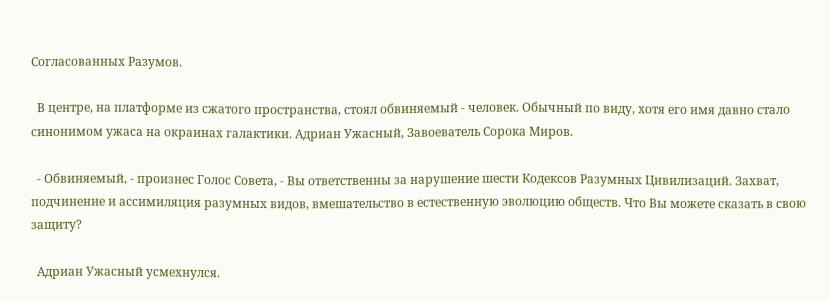Согласованных Разумов.

  В центре, на платформе из сжатого пространства, стоял обвиняемый - человек. Обычный по виду, хотя его имя давно стало синонимом ужаса на окраинах галактики. Адриан Ужасный, Завоеватель Сорока Миров.

  - Обвиняемый, - произнес Голос Совета, - Вы ответственны за нарушение шести Кодексов Разумных Цивилизаций. Захват, подчинение и ассимиляция разумных видов, вмешательство в естественную эволюцию обществ. Что Вы можете сказать в свою защиту?

  Адриан Ужасный усмехнулся.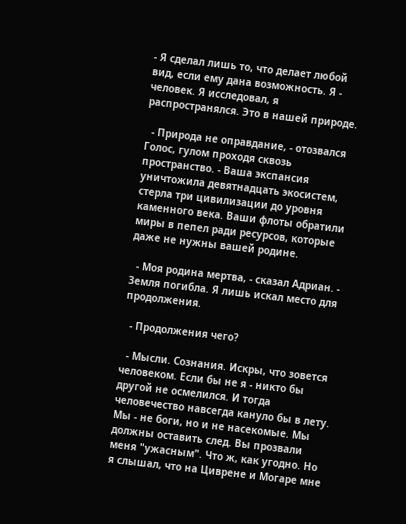- Я сделал лишь то, что делает любой вид, если ему дана возможность. Я - человек. Я исследовал, я распространялся. Это в нашей природе.

  - Природа не оправдание, - отозвался Голос, гулом проходя сквозь пространство. - Ваша экспансия уничтожила девятнадцать экосистем, стерла три цивилизации до уровня каменного века. Ваши флоты обратили миры в пепел ради ресурсов, которые даже не нужны вашей родине.

  - Моя родина мертва, - сказал Адриан. - Земля погибла. Я лишь искал место для продолжения.

  - Продолжения чего?

  - Мысли. Сознания. Искры, что зовется человеком. Если бы не я - никто бы другой не осмелился. И тогда человечество навсегда кануло бы в лету. Мы - не боги, но и не насекомые. Мы должны оставить след. Вы прозвали меня "ужасным". Что ж, как угодно. Но я слышал, что на Циврене и Могаре мне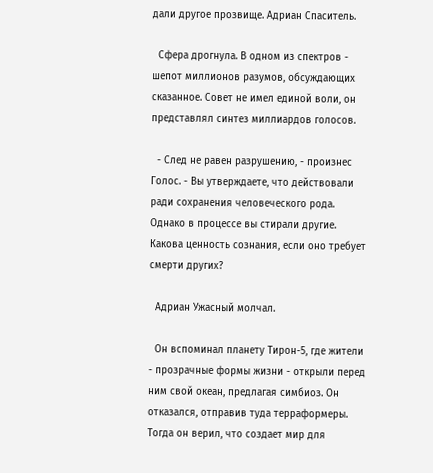дали другое прозвище. Адриан Спаситель.

  Сфера дрогнула. В одном из спектров - шепот миллионов разумов, обсуждающих сказанное. Совет не имел единой воли, он представлял синтез миллиардов голосов.

  - След не равен разрушению, - произнес Голос. - Вы утверждаете, что действовали ради сохранения человеческого рода. Однако в процессе вы стирали другие. Какова ценность сознания, если оно требует смерти других?

  Адриан Ужасный молчал.

  Он вспоминал планету Тирон-5, где жители - прозрачные формы жизни - открыли перед ним свой океан, предлагая симбиоз. Он отказался, отправив туда терраформеры. Тогда он верил, что создает мир для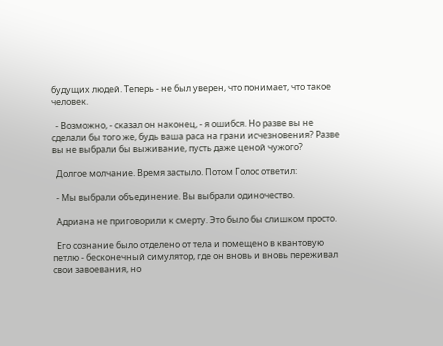будущих людей. Теперь - не был уверен, что понимает, что такое человек.

  - Возможно, - сказал он наконец, - я ошибся. Но разве вы не сделали бы того же, будь ваша раса на грани исчезновения? Разве вы не выбрали бы выживание, пусть даже ценой чужого?

  Долгое молчание. Время застыло. Потом Голос ответил:

  - Мы выбрали объединение. Вы выбрали одиночество.

  Адриана не приговорили к смерту. Это было бы слишком просто.

  Его сознание было отделено от тела и помещено в квантовую петлю - бесконечный симулятор, где он вновь и вновь переживал свои завоевания, но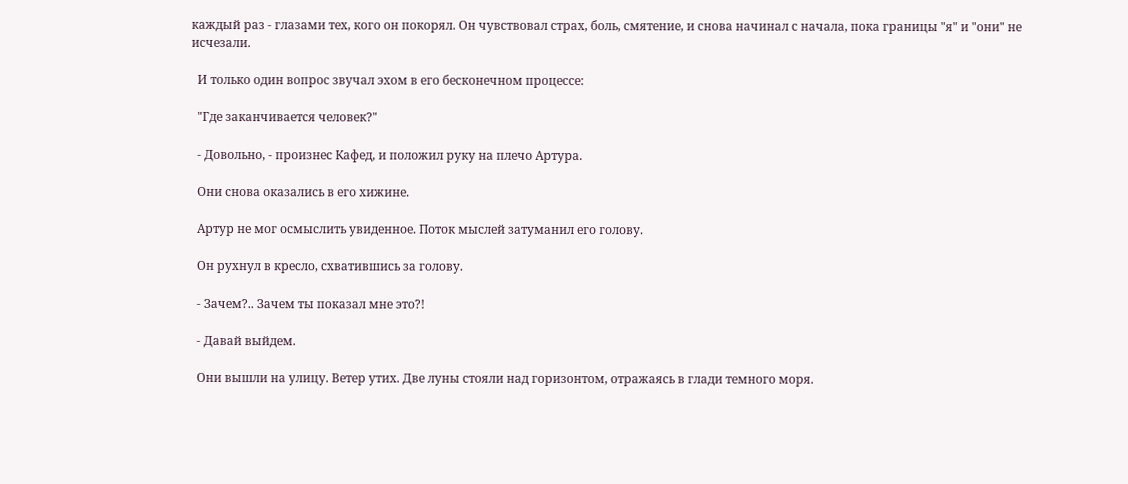каждый раз - глазами тех, кого он покорял. Он чувствовал страх, боль, смятение, и снова начинал с начала, пока границы "я" и "они" не исчезали.

  И только один вопрос звучал эхом в его бесконечном процессе:

  "Где заканчивается человек?"

  - Довольно, - произнес Кафед, и положил руку на плечо Артура.

  Они снова оказались в его хижине.

  Артур не мог осмыслить увиденное. Поток мыслей затуманил его голову.

  Он рухнул в кресло, схватившись за голову.

  - Зачем?.. Зачем ты показал мне это?!

  - Давай выйдем.

  Они вышли на улицу. Ветер утих. Две луны стояли над горизонтом, отражаясь в глади темного моря.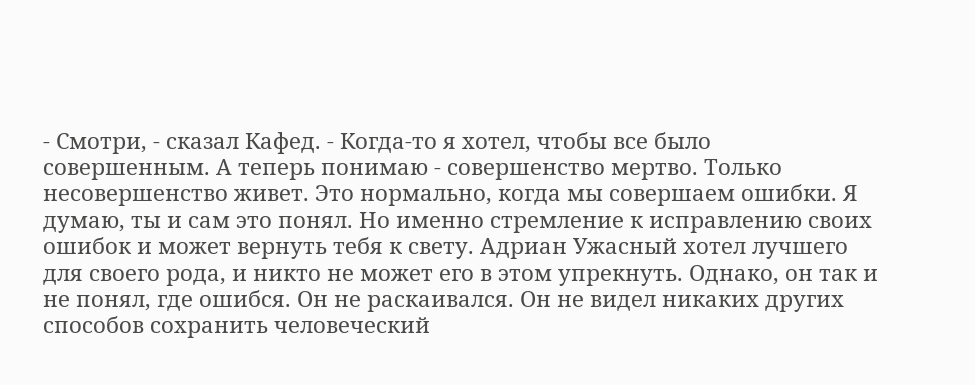- Смотри, - сказал Кафед. - Когда-то я хотел, чтобы все было совершенным. А теперь понимаю - совершенство мертво. Только несовершенство живет. Это нормально, когда мы совершаем ошибки. Я думаю, ты и сам это понял. Но именно стремление к исправлению своих ошибок и может вернуть тебя к свету. Адриан Ужасный хотел лучшего для своего рода, и никто не может его в этом упрекнуть. Однако, он так и не понял, где ошибся. Он не раскаивался. Он не видел никаких других способов сохранить человеческий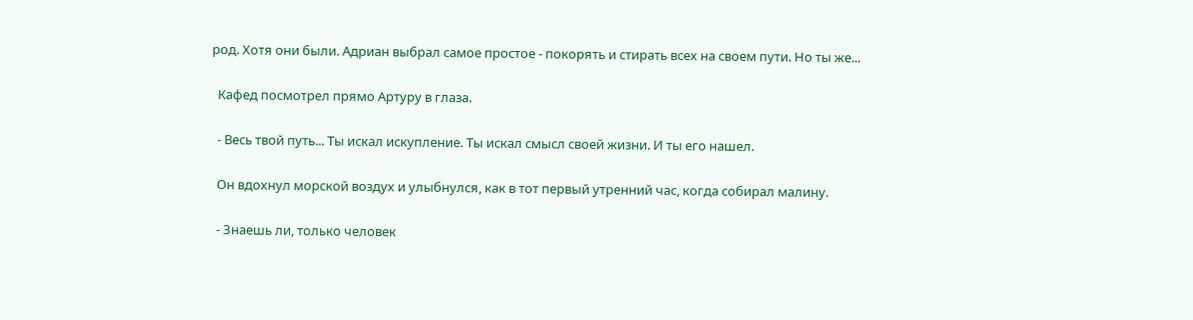род. Хотя они были. Адриан выбрал самое простое - покорять и стирать всех на своем пути. Но ты же...

  Кафед посмотрел прямо Артуру в глаза.

  - Весь твой путь... Ты искал искупление. Ты искал смысл своей жизни. И ты его нашел.

  Он вдохнул морской воздух и улыбнулся, как в тот первый утренний час, когда собирал малину.

  - Знаешь ли, только человек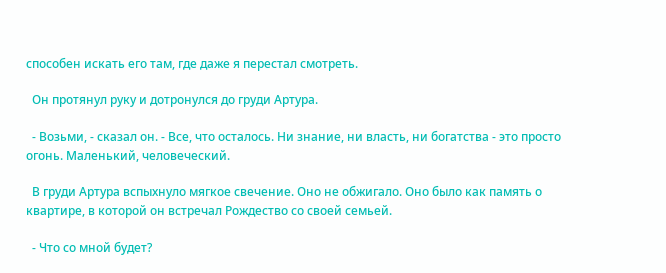способен искать его там, где даже я перестал смотреть.

  Он протянул руку и дотронулся до груди Артура.

  - Возьми, - сказал он. - Все, что осталось. Ни знание, ни власть, ни богатства - это просто огонь. Маленький, человеческий.

  В груди Артура вспыхнуло мягкое свечение. Оно не обжигало. Оно было как память о квартире, в которой он встречал Рождество со своей семьей.

  - Что со мной будет?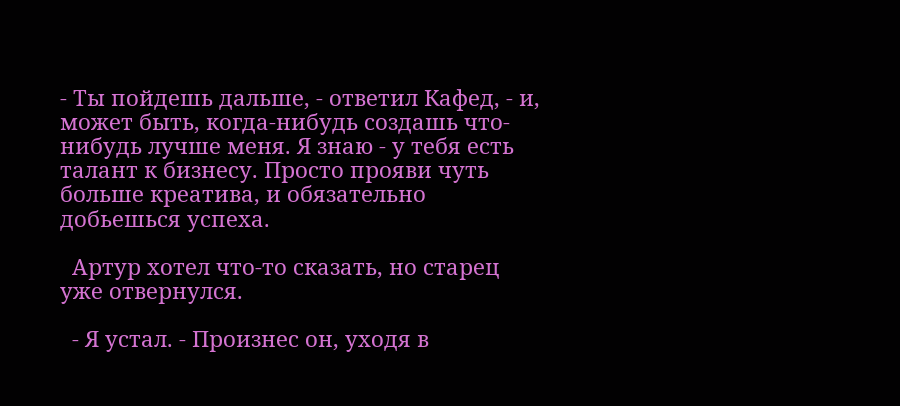- Ты пойдешь дальше, - ответил Кафед, - и, может быть, когда-нибудь создашь что-нибудь лучше меня. Я знаю - у тебя есть талант к бизнесу. Просто прояви чуть больше креатива, и обязательно добьешься успеха.

  Артур хотел что-то сказать, но старец уже отвернулся.

  - Я устал. - Произнес он, уходя в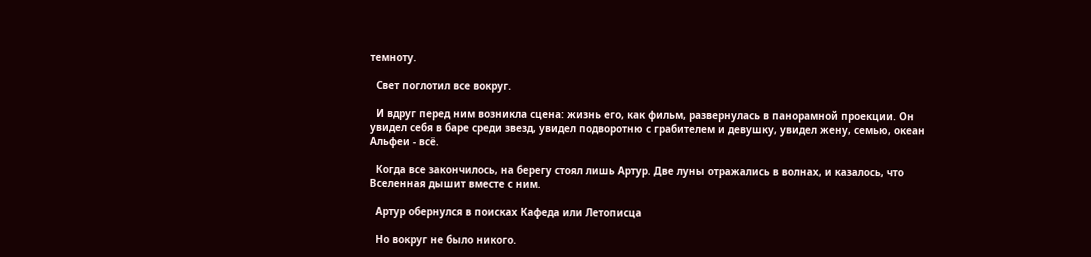темноту.

  Свет поглотил все вокруг.

  И вдруг перед ним возникла сцена: жизнь его, как фильм, развернулась в панорамной проекции. Он увидел себя в баре среди звезд, увидел подворотню с грабителем и девушку, увидел жену, семью, океан Альфеи - всё.

  Когда все закончилось, на берегу стоял лишь Артур. Две луны отражались в волнах, и казалось, что Вселенная дышит вместе с ним.

  Артур обернулся в поисках Кафеда или Летописца

  Но вокруг не было никого.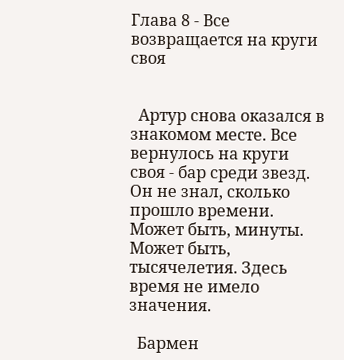Глава 8 - Все возвращается на круги своя


  Артур снова оказался в знакомом месте. Все вернулось на круги своя - бар среди звезд. Он не знал, сколько прошло времени. Может быть, минуты. Может быть, тысячелетия. Здесь время не имело значения.

  Бармен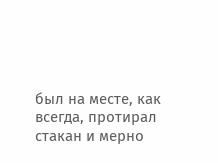был на месте, как всегда, протирал стакан и мерно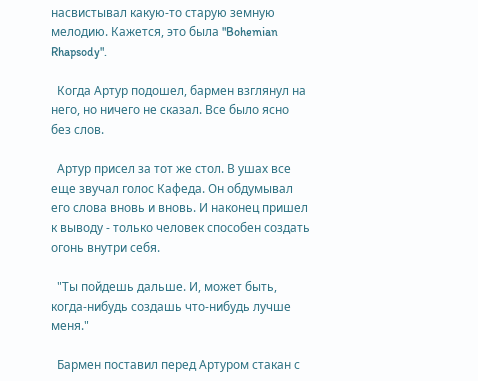насвистывал какую-то старую земную мелодию. Кажется, это была "Bohemian Rhapsody".

  Когда Артур подошел, бармен взглянул на него, но ничего не сказал. Все было ясно без слов.

  Артур присел за тот же стол. В ушах все еще звучал голос Кафеда. Он обдумывал его слова вновь и вновь. И наконец пришел к выводу - только человек способен создать огонь внутри себя.

  "Ты пойдешь дальше. И, может быть, когда-нибудь создашь что-нибудь лучше меня."

  Бармен поставил перед Артуром стакан с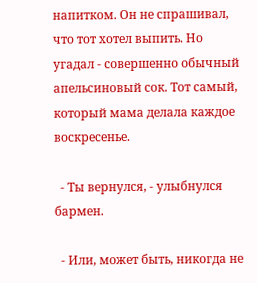напитком. Он не спрашивал, что тот хотел выпить. Но угадал - совершенно обычный апельсиновый сок. Тот самый, который мама делала каждое воскресенье.

  - Ты вернулся, - улыбнулся бармен.

  - Или, может быть, никогда не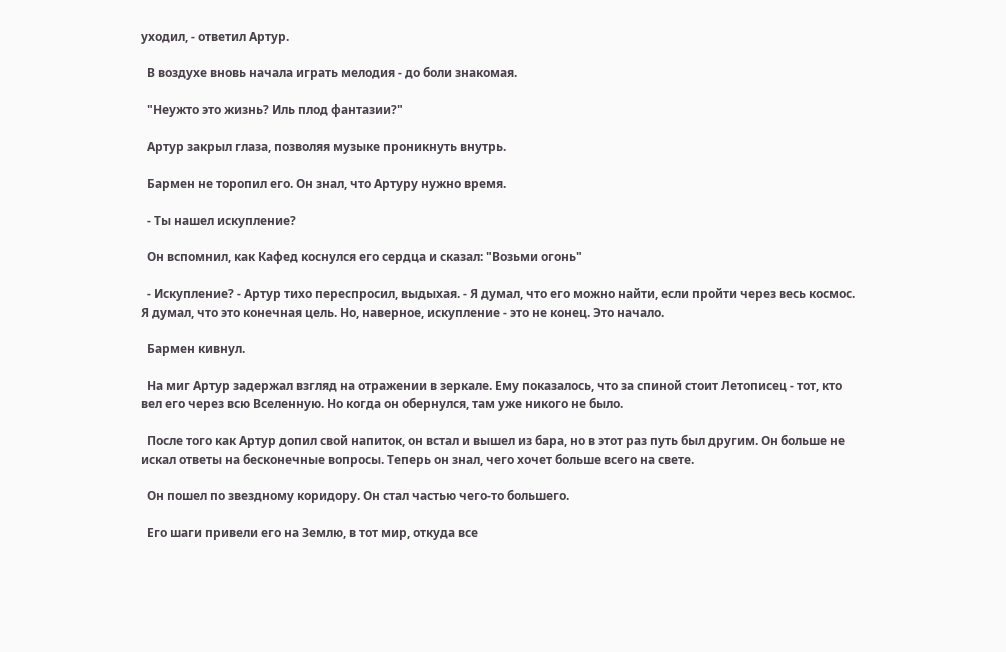уходил, - ответил Артур.

  В воздухе вновь начала играть мелодия - до боли знакомая.

  "Неужто это жизнь? Иль плод фантазии?"

  Артур закрыл глаза, позволяя музыке проникнуть внутрь.

  Бармен не торопил его. Он знал, что Артуру нужно время.

  - Ты нашел искупление?

  Он вспомнил, как Кафед коснулся его сердца и сказал: "Возьми огонь"

  - Искупление? - Артур тихо переспросил, выдыхая. - Я думал, что его можно найти, если пройти через весь космос. Я думал, что это конечная цель. Но, наверное, искупление - это не конец. Это начало.

  Бармен кивнул.

  На миг Артур задержал взгляд на отражении в зеркале. Ему показалось, что за спиной стоит Летописец - тот, кто вел его через всю Вселенную. Но когда он обернулся, там уже никого не было.

  После того как Артур допил свой напиток, он встал и вышел из бара, но в этот раз путь был другим. Он больше не искал ответы на бесконечные вопросы. Теперь он знал, чего хочет больше всего на свете.

  Он пошел по звездному коридору. Он стал частью чего-то большего.

  Его шаги привели его на Землю, в тот мир, откуда все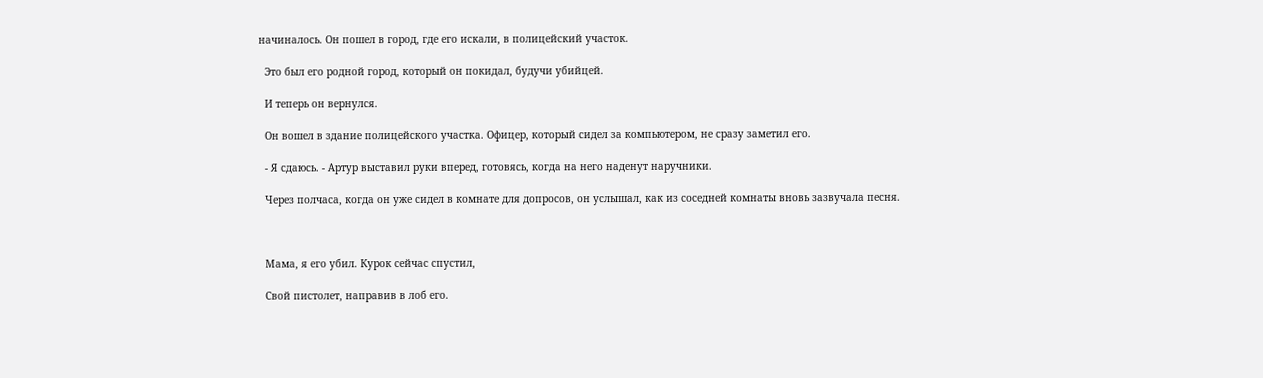начиналось. Он пошел в город, где его искали, в полицейский участок.

  Это был его родной город, который он покидал, будучи убийцей.

  И теперь он вернулся.

  Он вошел в здание полицейского участка. Офицер, который сидел за компьютером, не сразу заметил его.

  - Я сдаюсь. - Артур выставил руки вперед, готовясь, когда на него наденут наручники.

  Через полчаса, когда он уже сидел в комнате для допросов, он услышал, как из соседней комнаты вновь зазвучала песня.



  Мама, я его убил. Курок сейчас спустил,

  Свой пистолет, направив в лоб его.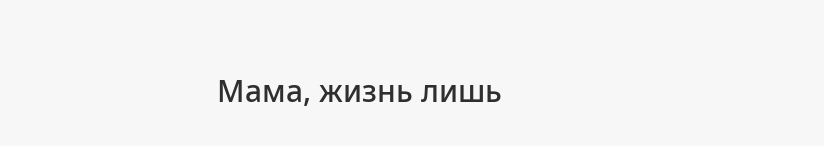Мама, жизнь лишь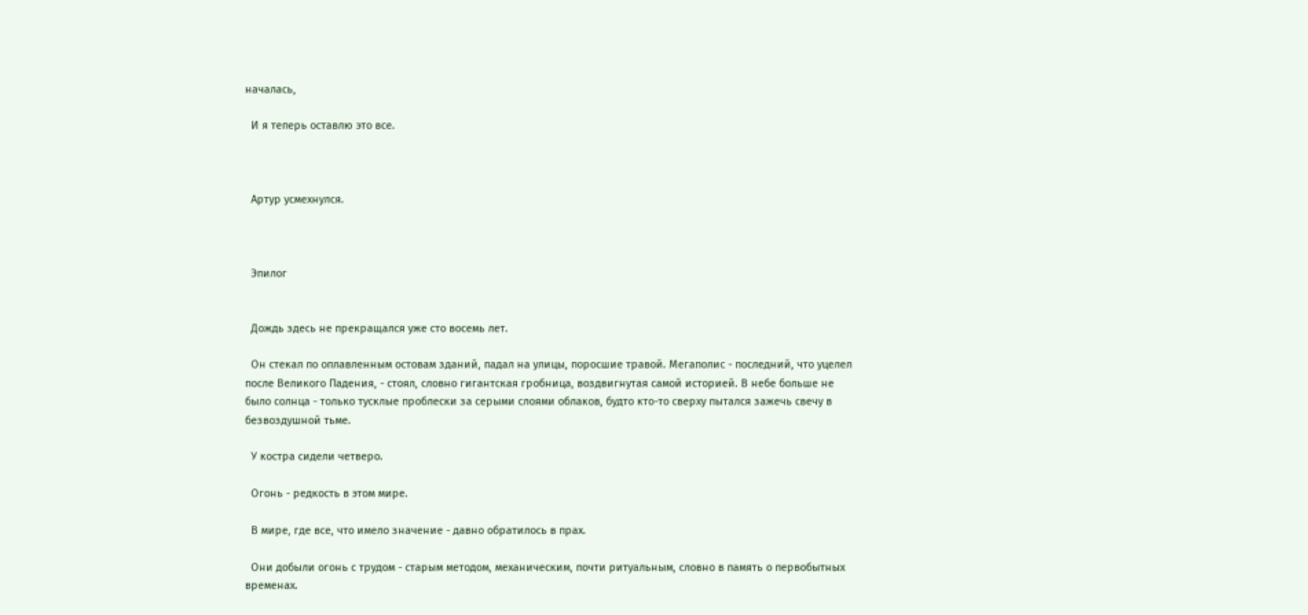началась,

  И я теперь оставлю это все.



  Артур усмехнулся.



  Эпилог


  Дождь здесь не прекращался уже сто восемь лет.

  Он стекал по оплавленным остовам зданий, падал на улицы, поросшие травой. Мегаполис - последний, что уцелел после Великого Падения, - стоял, словно гигантская гробница, воздвигнутая самой историей. В небе больше не было солнца - только тусклые проблески за серыми слоями облаков, будто кто-то сверху пытался зажечь свечу в безвоздушной тьме.

  У костра сидели четверо.

  Огонь - редкость в этом мире.

  В мире, где все, что имело значение - давно обратилось в прах.

  Они добыли огонь с трудом - старым методом, механическим, почти ритуальным, словно в память о первобытных временах.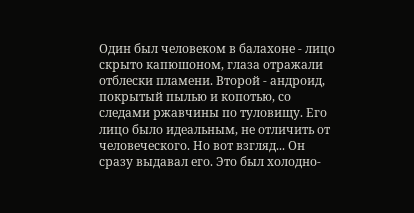Один был человеком в балахоне - лицо скрыто капюшоном, глаза отражали отблески пламени. Второй - андроид, покрытый пылью и копотью, со следами ржавчины по туловищу. Его лицо было идеальным, не отличить от человеческого. Но вот взгляд... Он сразу выдавал его. Это был холодно-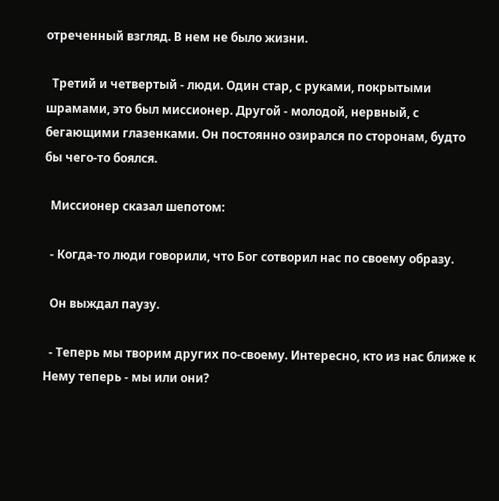отреченный взгляд. В нем не было жизни.

  Третий и четвертый - люди. Один стар, с руками, покрытыми шрамами, это был миссионер. Другой - молодой, нервный, с бегающими глазенками. Он постоянно озирался по сторонам, будто бы чего-то боялся.

  Миссионер сказал шепотом:

  - Когда-то люди говорили, что Бог сотворил нас по своему образу.

  Он выждал паузу.

  - Теперь мы творим других по-своему. Интересно, кто из нас ближе к Нему теперь - мы или они?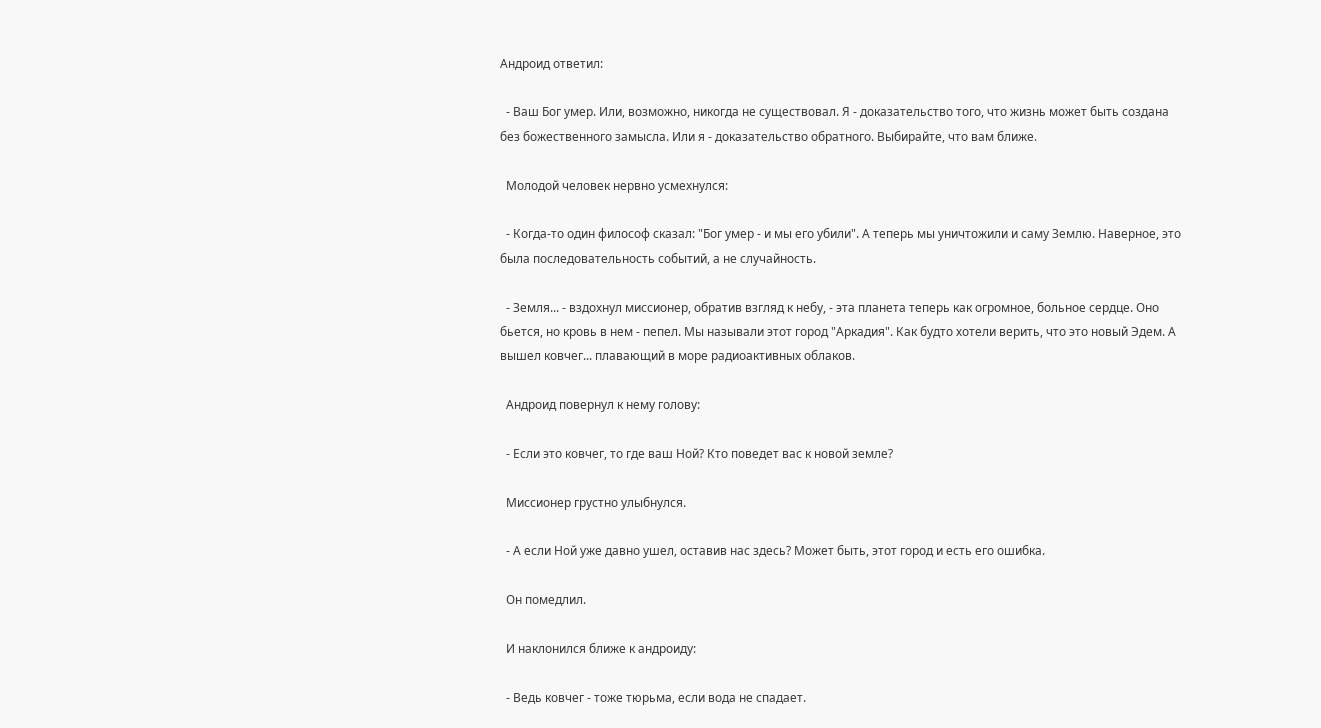Андроид ответил:

  - Ваш Бог умер. Или, возможно, никогда не существовал. Я - доказательство того, что жизнь может быть создана без божественного замысла. Или я - доказательство обратного. Выбирайте, что вам ближе.

  Молодой человек нервно усмехнулся:

  - Когда-то один философ сказал: "Бог умер - и мы его убили". А теперь мы уничтожили и саму Землю. Наверное, это была последовательность событий, а не случайность.

  - Земля... - вздохнул миссионер, обратив взгляд к небу, - эта планета теперь как огромное, больное сердце. Оно бьется, но кровь в нем - пепел. Мы называли этот город "Аркадия". Как будто хотели верить, что это новый Эдем. А вышел ковчег... плавающий в море радиоактивных облаков.

  Андроид повернул к нему голову:

  - Если это ковчег, то где ваш Ной? Кто поведет вас к новой земле?

  Миссионер грустно улыбнулся.

  - А если Ной уже давно ушел, оставив нас здесь? Может быть, этот город и есть его ошибка.

  Он помедлил.

  И наклонился ближе к андроиду:

  - Ведь ковчег - тоже тюрьма, если вода не спадает.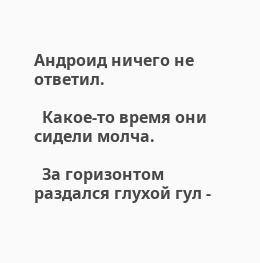Андроид ничего не ответил.

  Какое-то время они сидели молча.

  За горизонтом раздался глухой гул -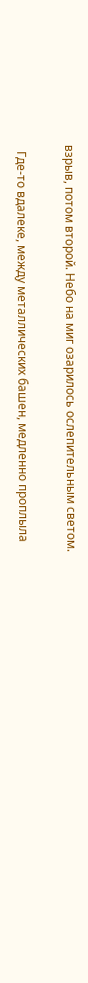взрыв, потом второй. Небо на миг озарилось ослепительным светом.

  Где-то вдалеке, между металлических башен, медленно проплыла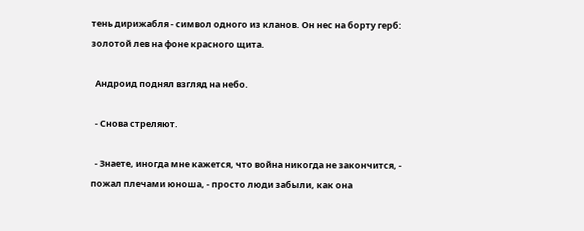тень дирижабля - символ одного из кланов. Он нес на борту герб: золотой лев на фоне красного щита.

  Андроид поднял взгляд на небо.

  - Снова стреляют.

  - Знаете, иногда мне кажется, что война никогда не закончится, - пожал плечами юноша, - просто люди забыли, как она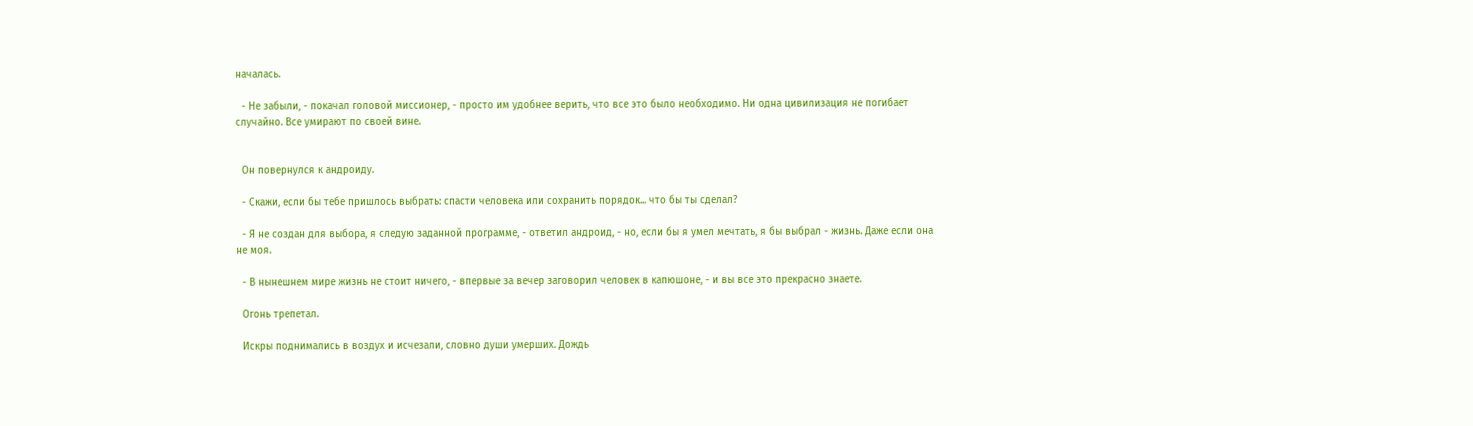началась.

  - Не забыли, - покачал головой миссионер, - просто им удобнее верить, что все это было необходимо. Ни одна цивилизация не погибает случайно. Все умирают по своей вине.


  Он повернулся к андроиду.

  - Скажи, если бы тебе пришлось выбрать: спасти человека или сохранить порядок... что бы ты сделал?

  - Я не создан для выбора, я следую заданной программе, - ответил андроид, - но, если бы я умел мечтать, я бы выбрал - жизнь. Даже если она не моя.

  - В нынешнем мире жизнь не стоит ничего, - впервые за вечер заговорил человек в капюшоне, - и вы все это прекрасно знаете.

  Огонь трепетал.

  Искры поднимались в воздух и исчезали, словно души умерших. Дождь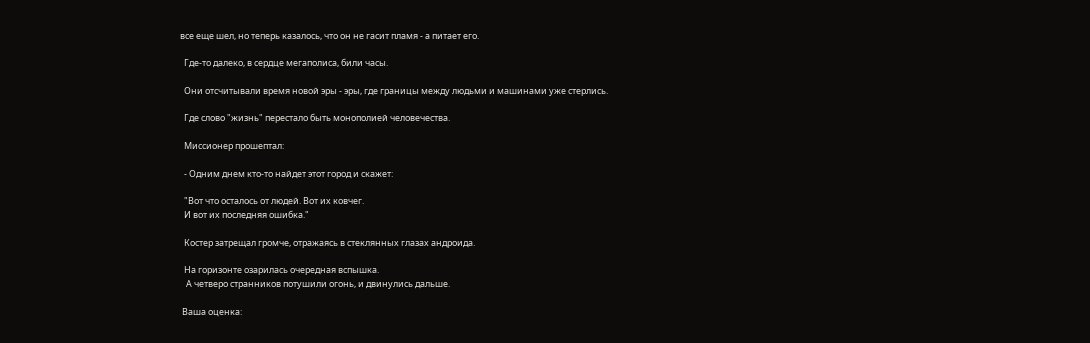все еще шел, но теперь казалось, что он не гасит пламя - а питает его.

  Где-то далеко, в сердце мегаполиса, били часы.

  Они отсчитывали время новой эры - эры, где границы между людьми и машинами уже стерлись.

  Где слово "жизнь" перестало быть монополией человечества.

  Миссионер прошептал:

  - Одним днем кто-то найдет этот город и скажет:

  "Вот что осталось от людей. Вот их ковчег.
  И вот их последняя ошибка."

  Костер затрещал громче, отражаясь в стеклянных глазах андроида.

  На горизонте озарилась очередная вспышка.
   А четверо странников потушили огонь, и двинулись дальше.

 Ваша оценка: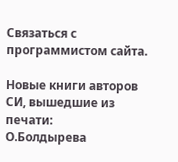Связаться с программистом сайта.

Новые книги авторов СИ, вышедшие из печати:
О.Болдырева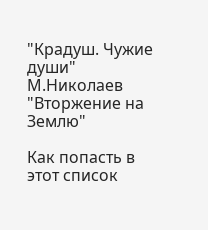"Крадуш. Чужие души" М.Николаев "Вторжение на Землю"

Как попасть в этoт список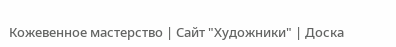Кожевенное мастерство | Сайт "Художники" | Доска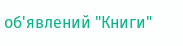об'явлений "Книги"